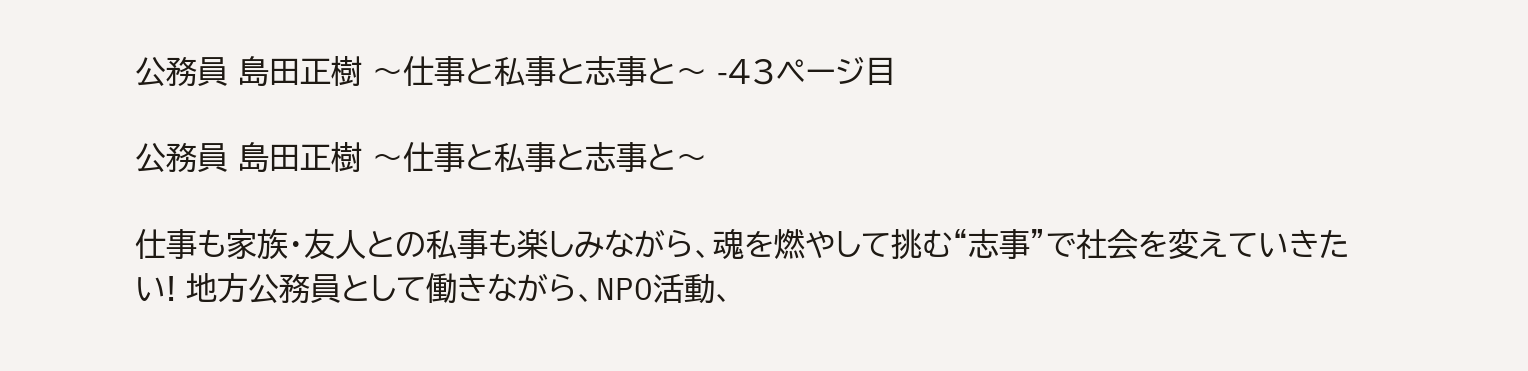公務員 島田正樹 〜仕事と私事と志事と〜 -43ページ目

公務員 島田正樹 〜仕事と私事と志事と〜

仕事も家族・友人との私事も楽しみながら、魂を燃やして挑む“志事”で社会を変えていきたい! 地方公務員として働きながら、NPO活動、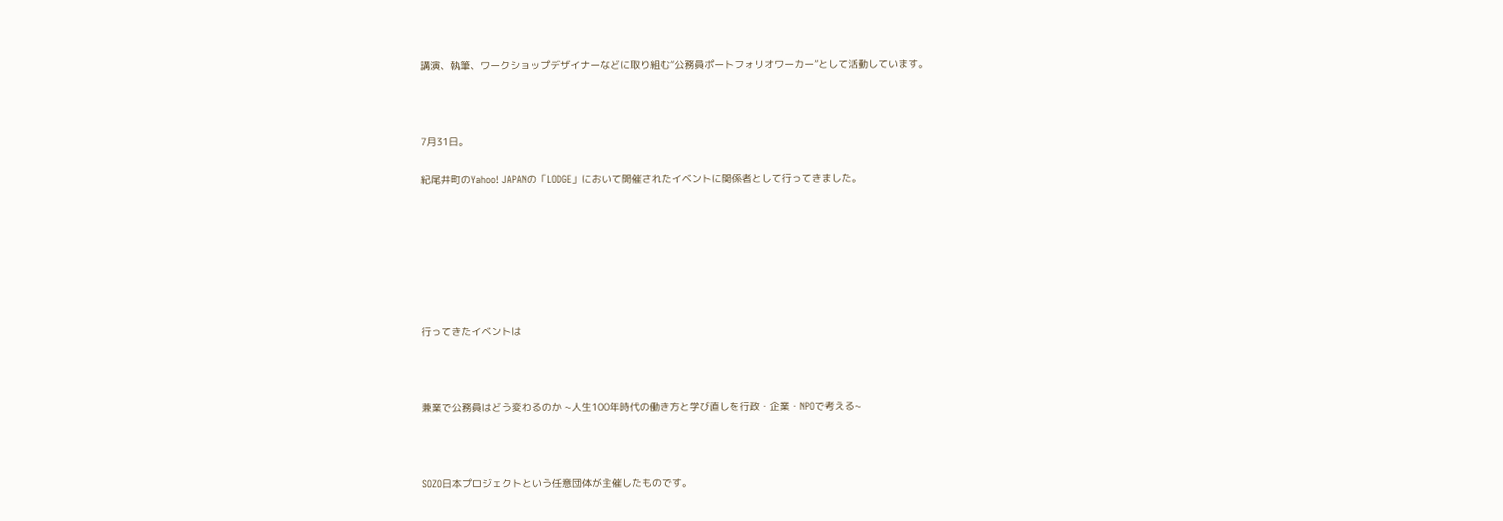講演、執筆、ワークショップデザイナーなどに取り組む“公務員ポートフォリオワーカー”として活動しています。



7月31日。

紀尾井町のYahoo! JAPANの「LODGE」において開催されたイベントに関係者として行ってきました。







行ってきたイベントは



兼業で公務員はどう変わるのか ~人生100年時代の働き方と学び直しを行政・企業・NPOで考える~



SOZO日本プロジェクトという任意団体が主催したものです。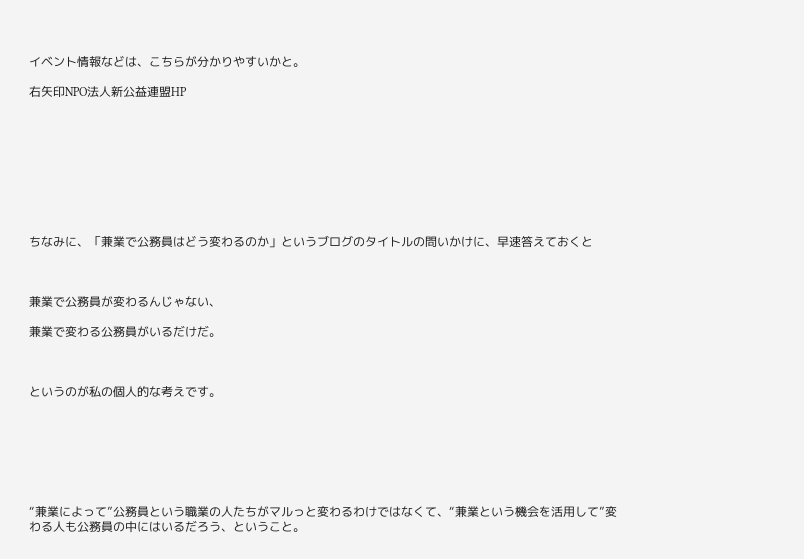イベント情報などは、こちらが分かりやすいかと。

右矢印NPO法人新公益連盟HP









ちなみに、「兼業で公務員はどう変わるのか」というブログのタイトルの問いかけに、早速答えておくと



兼業で公務員が変わるんじゃない、

兼業で変わる公務員がいるだけだ。



というのが私の個人的な考えです。







“兼業によって”公務員という職業の人たちがマルっと変わるわけではなくて、“兼業という機会を活用して”変わる人も公務員の中にはいるだろう、ということ。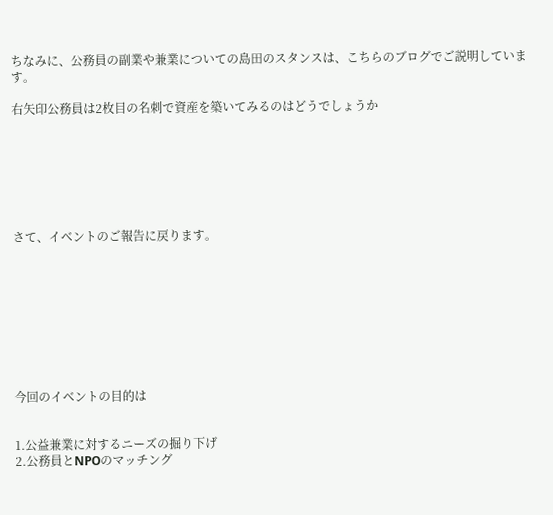ちなみに、公務員の副業や兼業についての島田のスタンスは、こちらのブログでご説明しています。

右矢印公務員は2枚目の名刺で資産を築いてみるのはどうでしょうか







さて、イベントのご報告に戻ります。









今回のイベントの目的は


1.公益兼業に対するニーズの掘り下げ
2.公務員とNPOのマッチング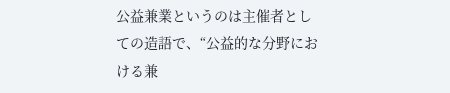公益兼業というのは主催者としての造語で、“公益的な分野における兼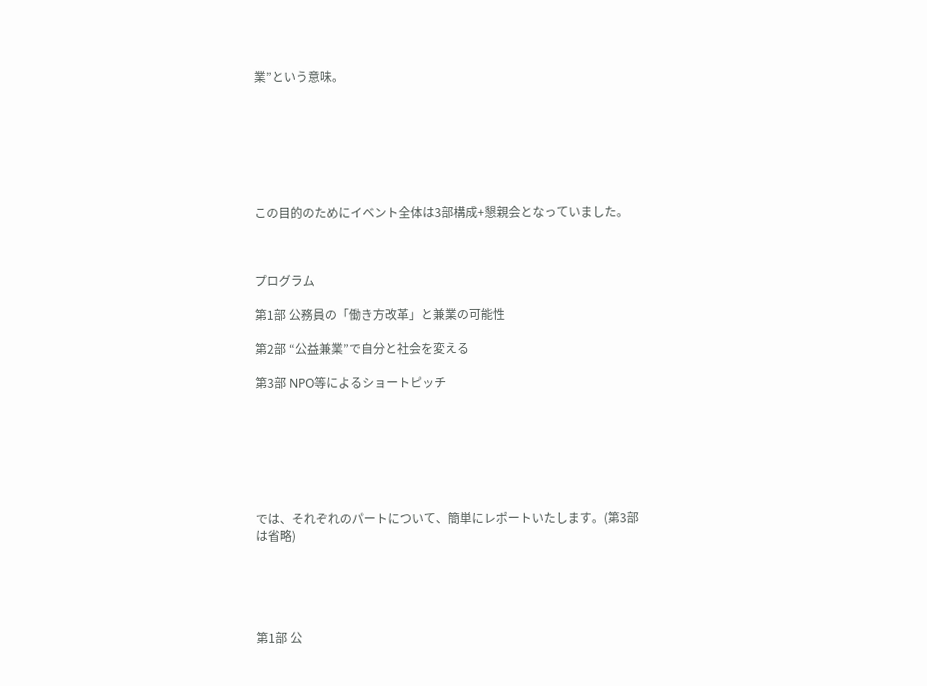業”という意味。







この目的のためにイベント全体は3部構成+懇親会となっていました。



プログラム

第1部 公務員の「働き方改革」と兼業の可能性

第2部 “公益兼業”で自分と社会を変える

第3部 NPO等によるショートピッチ







では、それぞれのパートについて、簡単にレポートいたします。(第3部は省略)





第1部 公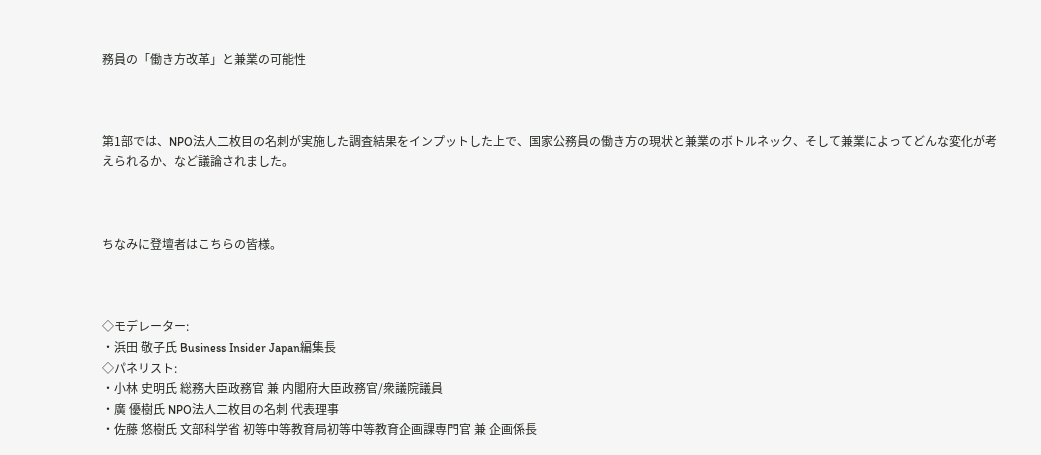務員の「働き方改革」と兼業の可能性



第1部では、NPO法人二枚目の名刺が実施した調査結果をインプットした上で、国家公務員の働き方の現状と兼業のボトルネック、そして兼業によってどんな変化が考えられるか、など議論されました。



ちなみに登壇者はこちらの皆様。



◇モデレーター:
・浜田 敬子氏 Business Insider Japan編集長
◇パネリスト:
・小林 史明氏 総務大臣政務官 兼 内閣府大臣政務官/衆議院議員
・廣 優樹氏 NPO法人二枚目の名刺 代表理事
・佐藤 悠樹氏 文部科学省 初等中等教育局初等中等教育企画課専門官 兼 企画係長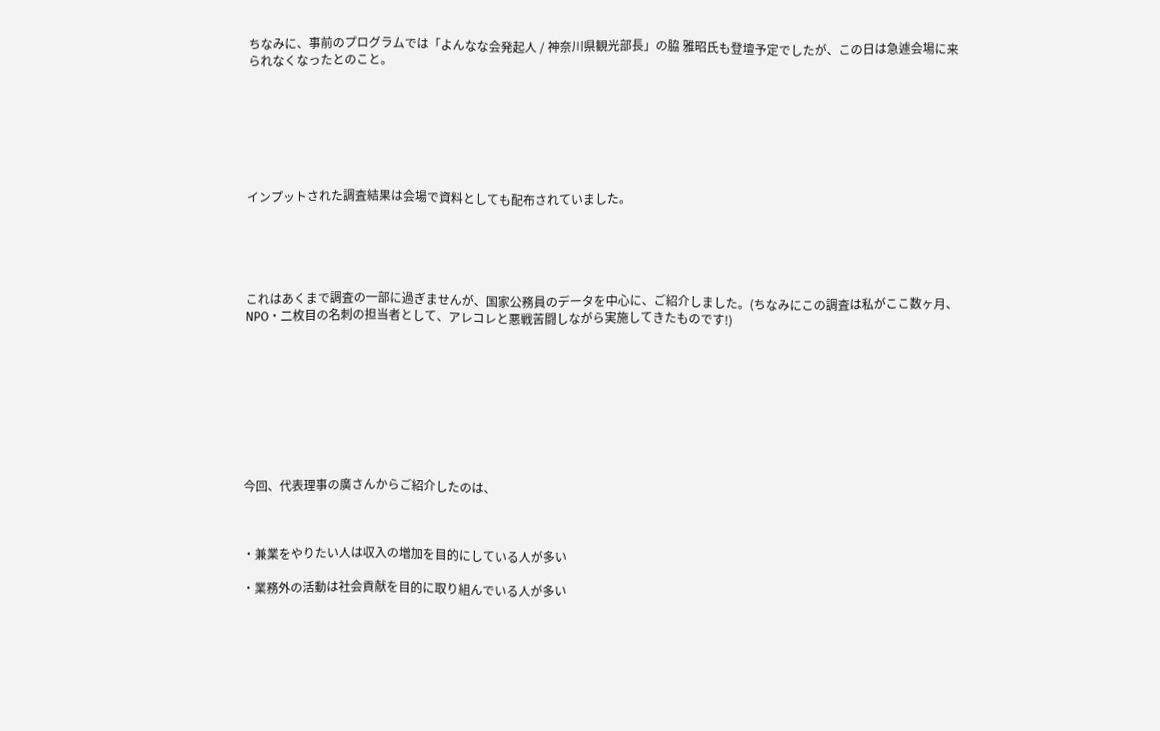ちなみに、事前のプログラムでは「よんなな会発起人 / 神奈川県観光部長」の脇 雅昭氏も登壇予定でしたが、この日は急遽会場に来られなくなったとのこと。







インプットされた調査結果は会場で資料としても配布されていました。





これはあくまで調査の一部に過ぎませんが、国家公務員のデータを中心に、ご紹介しました。(ちなみにこの調査は私がここ数ヶ月、NPO・二枚目の名刺の担当者として、アレコレと悪戦苦闘しながら実施してきたものです!)









今回、代表理事の廣さんからご紹介したのは、



・兼業をやりたい人は収入の増加を目的にしている人が多い

・業務外の活動は社会貢献を目的に取り組んでいる人が多い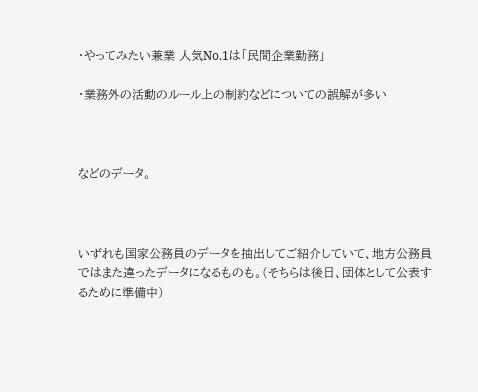・やってみたい兼業 人気No.1は「民間企業勤務」

・業務外の活動のルール上の制約などについての誤解が多い



などのデータ。



いずれも国家公務員のデータを抽出してご紹介していて、地方公務員ではまた違ったデータになるものも。(そちらは後日、団体として公表するために準備中)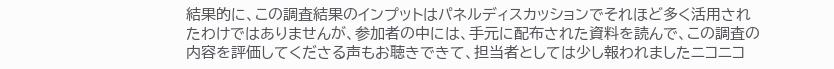結果的に、この調査結果のインプットはパネルディスカッションでそれほど多く活用されたわけではありませんが、参加者の中には、手元に配布された資料を読んで、この調査の内容を評価してくださる声もお聴きできて、担当者としては少し報われましたニコニコ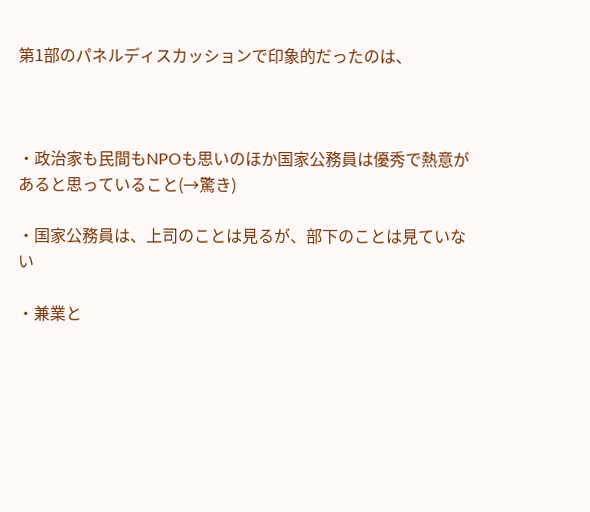第1部のパネルディスカッションで印象的だったのは、



・政治家も民間もNPOも思いのほか国家公務員は優秀で熱意があると思っていること(→驚き)

・国家公務員は、上司のことは見るが、部下のことは見ていない

・兼業と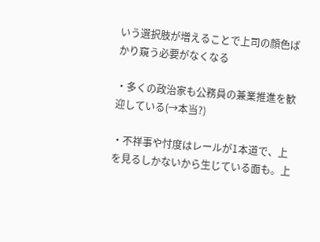いう選択肢が増えることで上司の顔色ばかり窺う必要がなくなる

・多くの政治家も公務員の兼業推進を歓迎している(→本当?)

・不祥事や忖度はレールが1本道で、上を見るしかないから生じている面も。上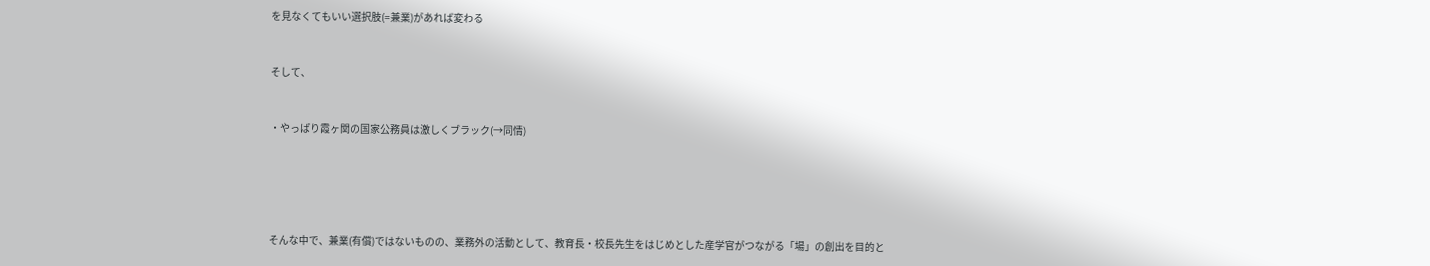を見なくてもいい選択肢(=兼業)があれば変わる



そして、



・やっぱり霞ヶ関の国家公務員は激しくブラック(→同情)







そんな中で、兼業(有償)ではないものの、業務外の活動として、教育長・校長先生をはじめとした産学官がつながる「場」の創出を目的と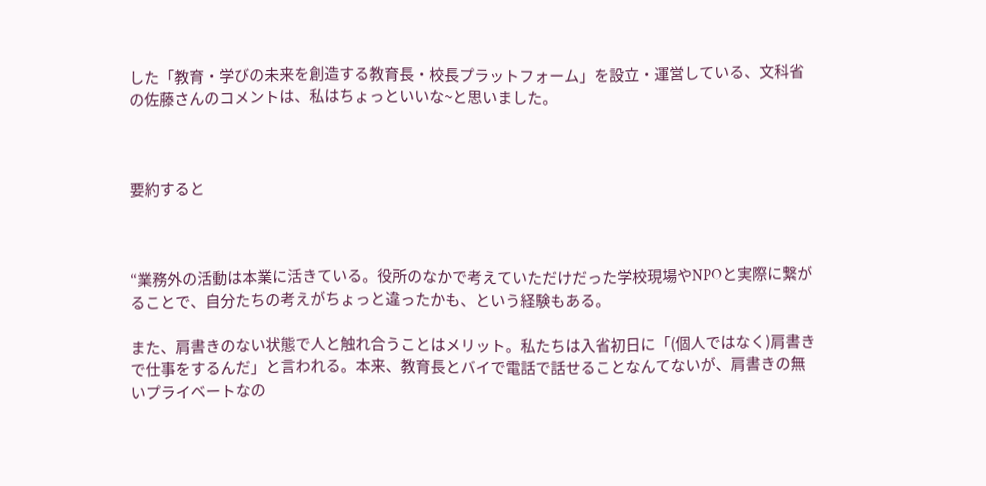した「教育・学びの未来を創造する教育長・校長プラットフォーム」を設立・運営している、文科省の佐藤さんのコメントは、私はちょっといいな~と思いました。



要約すると



“業務外の活動は本業に活きている。役所のなかで考えていただけだった学校現場やNPOと実際に繋がることで、自分たちの考えがちょっと違ったかも、という経験もある。

また、肩書きのない状態で人と触れ合うことはメリット。私たちは入省初日に「(個人ではなく)肩書きで仕事をするんだ」と言われる。本来、教育長とバイで電話で話せることなんてないが、肩書きの無いプライベートなの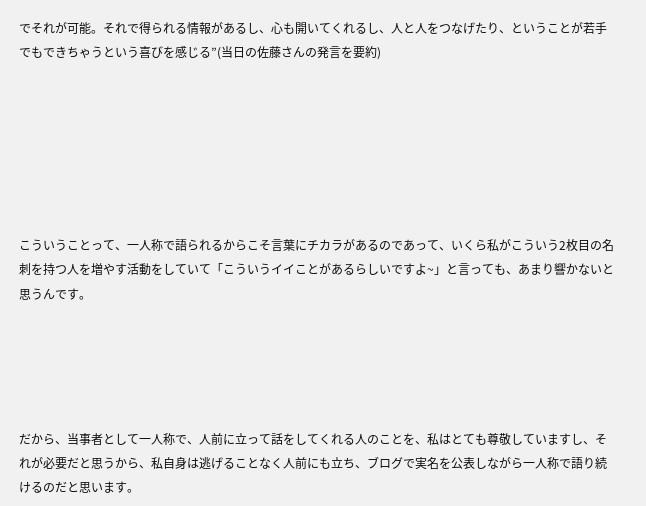でそれが可能。それで得られる情報があるし、心も開いてくれるし、人と人をつなげたり、ということが若手でもできちゃうという喜びを感じる”(当日の佐藤さんの発言を要約)







こういうことって、一人称で語られるからこそ言葉にチカラがあるのであって、いくら私がこういう2枚目の名刺を持つ人を増やす活動をしていて「こういうイイことがあるらしいですよ~」と言っても、あまり響かないと思うんです。





だから、当事者として一人称で、人前に立って話をしてくれる人のことを、私はとても尊敬していますし、それが必要だと思うから、私自身は逃げることなく人前にも立ち、ブログで実名を公表しながら一人称で語り続けるのだと思います。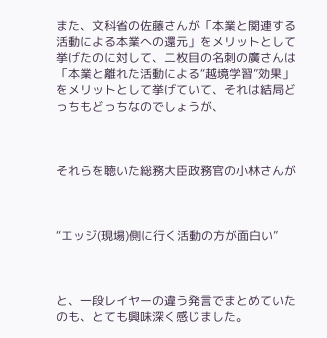また、文科省の佐藤さんが「本業と関連する活動による本業への還元」をメリットとして挙げたのに対して、二枚目の名刺の廣さんは「本業と離れた活動による“越境学習”効果」をメリットとして挙げていて、それは結局どっちもどっちなのでしょうが、



それらを聴いた総務大臣政務官の小林さんが



“エッジ(現場)側に行く活動の方が面白い”



と、一段レイヤーの違う発言でまとめていたのも、とても興味深く感じました。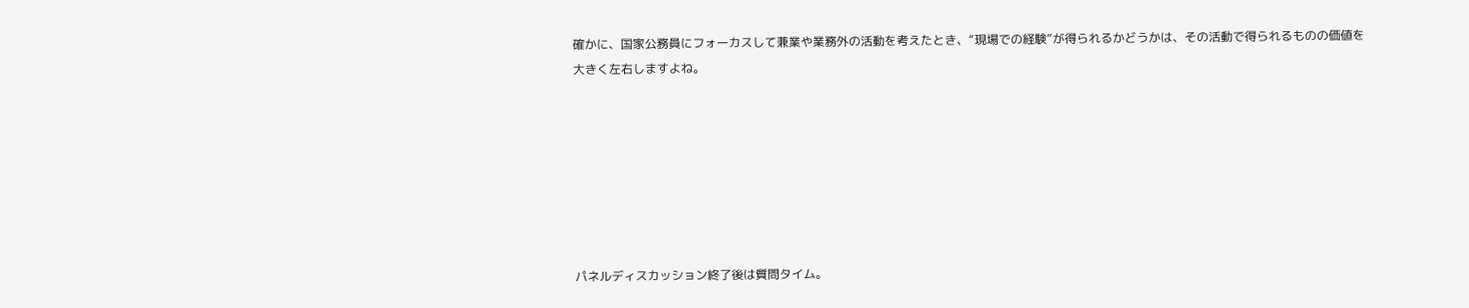確かに、国家公務員にフォーカスして兼業や業務外の活動を考えたとき、“現場での経験”が得られるかどうかは、その活動で得られるものの価値を大きく左右しますよね。







パネルディスカッション終了後は質問タイム。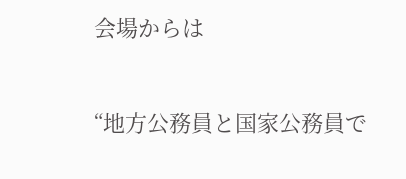会場からは


“地方公務員と国家公務員で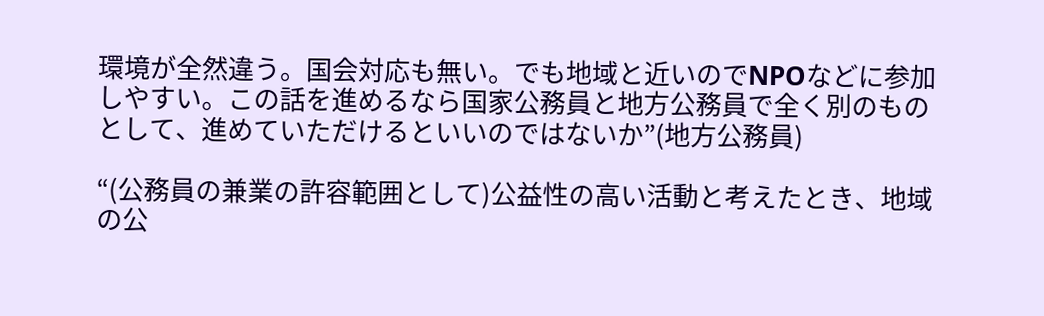環境が全然違う。国会対応も無い。でも地域と近いのでNPOなどに参加しやすい。この話を進めるなら国家公務員と地方公務員で全く別のものとして、進めていただけるといいのではないか”(地方公務員)

“(公務員の兼業の許容範囲として)公益性の高い活動と考えたとき、地域の公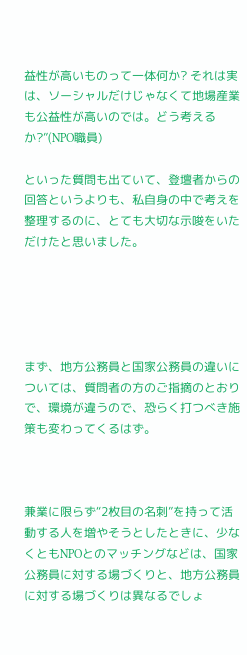益性が高いものって一体何か? それは実は、ソーシャルだけじゃなくて地場産業も公益性が高いのでは。どう考えるか?”(NPO職員)

といった質問も出ていて、登壇者からの回答というよりも、私自身の中で考えを整理するのに、とても大切な示唆をいただけたと思いました。





まず、地方公務員と国家公務員の違いについては、質問者の方のご指摘のとおりで、環境が違うので、恐らく打つべき施策も変わってくるはず。



兼業に限らず“2枚目の名刺”を持って活動する人を増やそうとしたときに、少なくともNPOとのマッチングなどは、国家公務員に対する場づくりと、地方公務員に対する場づくりは異なるでしょ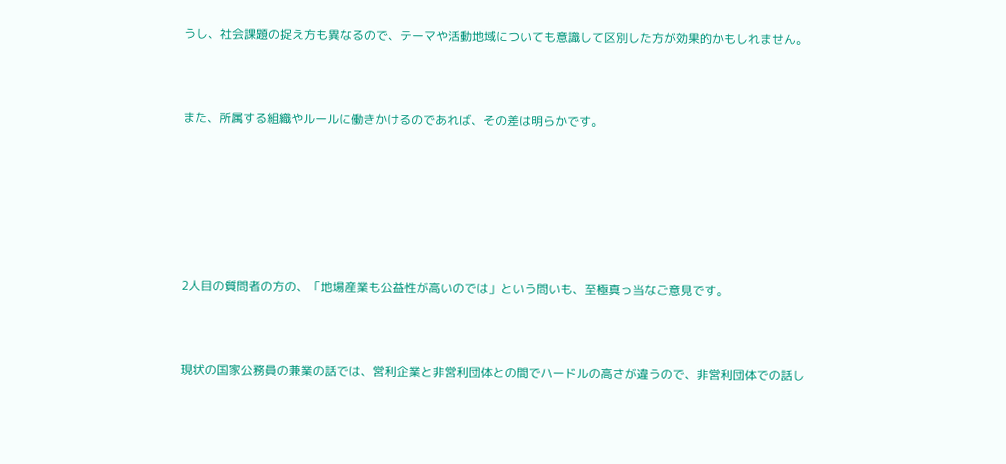うし、社会課題の捉え方も異なるので、テーマや活動地域についても意識して区別した方が効果的かもしれません。



また、所属する組織やルールに働きかけるのであれば、その差は明らかです。







2人目の質問者の方の、「地場産業も公益性が高いのでは」という問いも、至極真っ当なご意見です。



現状の国家公務員の兼業の話では、営利企業と非営利団体との間でハードルの高さが違うので、非営利団体での話し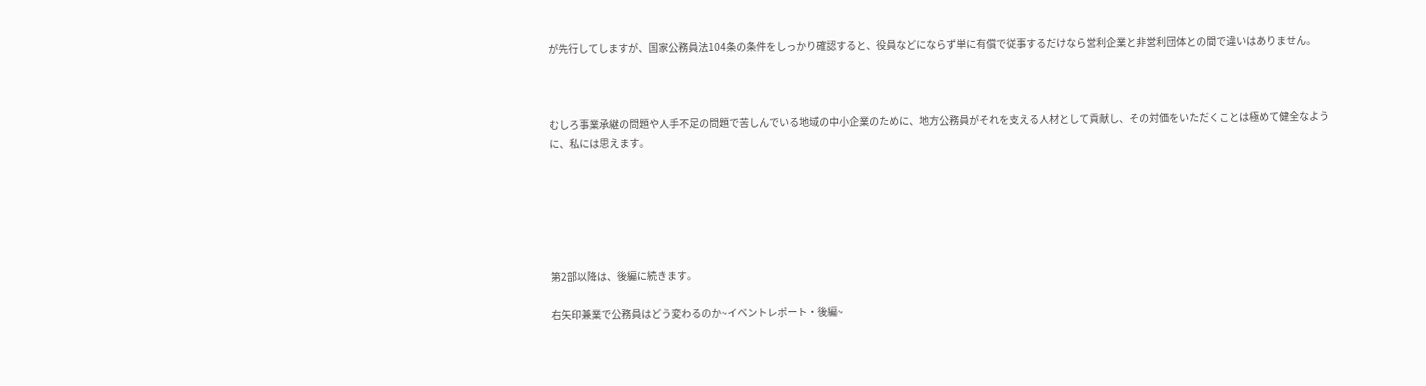が先行してしますが、国家公務員法104条の条件をしっかり確認すると、役員などにならず単に有償で従事するだけなら営利企業と非営利団体との間で違いはありません。



むしろ事業承継の問題や人手不足の問題で苦しんでいる地域の中小企業のために、地方公務員がそれを支える人材として貢献し、その対価をいただくことは極めて健全なように、私には思えます。






第2部以降は、後編に続きます。

右矢印兼業で公務員はどう変わるのか~イベントレポート・後編~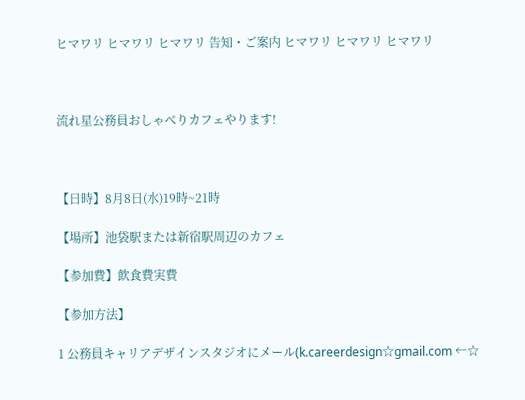ヒマワリ ヒマワリ ヒマワリ 告知・ご案内 ヒマワリ ヒマワリ ヒマワリ



流れ星公務員おしゃべりカフェやります!



【日時】8月8日(水)19時~21時

【場所】池袋駅または新宿駅周辺のカフェ

【参加費】飲食費実費

【参加方法】

1 公務員キャリアデザインスタジオにメール(k.careerdesign☆gmail.com ←☆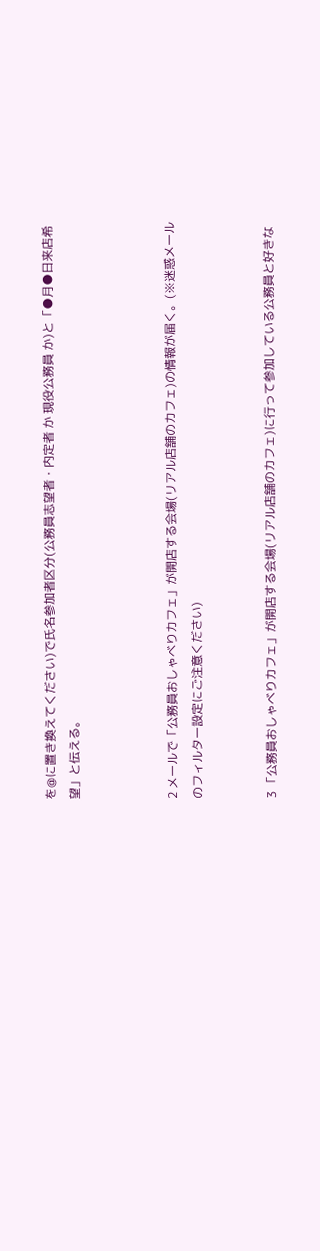を@に置き換えてください)で氏名参加者区分(公務員志望者・内定者 か 現役公務員 か)と「●月●日来店希望」と伝える。



2 メールで「公務員おしゃべりカフェ」が開店する会場(リアル店舗のカフェ)の情報が届く。(※迷惑メールのフィルター設定にご注意ください)


3 「公務員おしゃべりカフェ」が開店する会場(リアル店舗のカフェ)に行って参加している公務員と好きな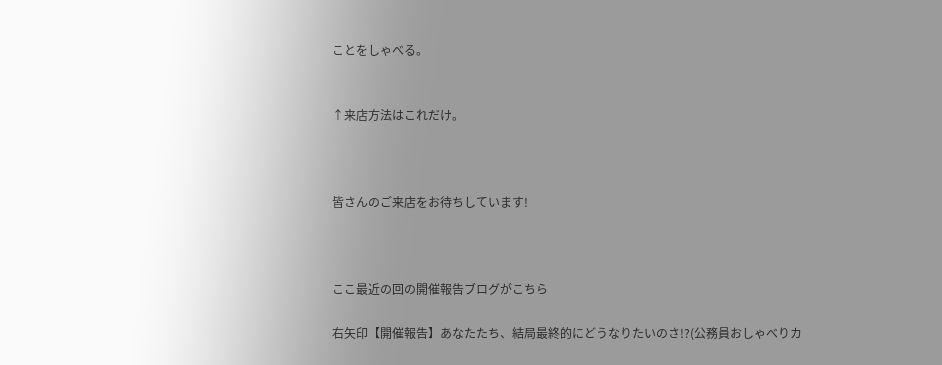ことをしゃべる。


↑来店方法はこれだけ。



皆さんのご来店をお待ちしています!



ここ最近の回の開催報告ブログがこちら

右矢印【開催報告】あなたたち、結局最終的にどうなりたいのさ!?(公務員おしゃべりカ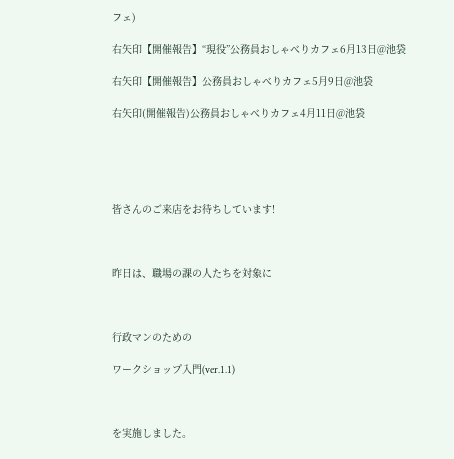フェ)

右矢印【開催報告】“現役”公務員おしゃべりカフェ6月13日@池袋

右矢印【開催報告】公務員おしゃべりカフェ5月9日@池袋

右矢印(開催報告)公務員おしゃべりカフェ4月11日@池袋





皆さんのご来店をお待ちしています!



昨日は、職場の課の人たちを対象に



行政マンのための

ワークショップ入門(ver.1.1)



を実施しました。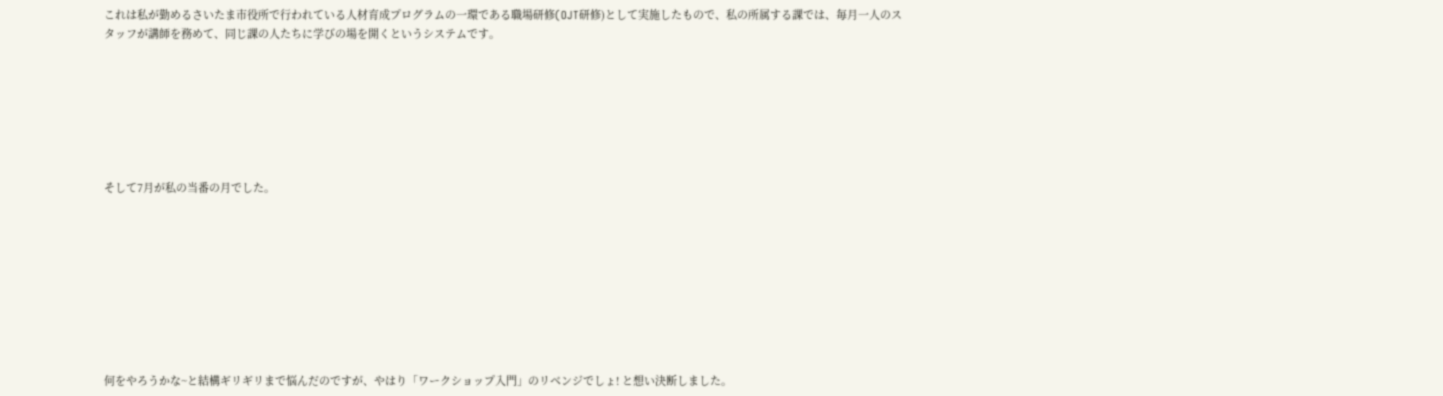これは私が勤めるさいたま市役所で行われている人材育成プログラムの一環である職場研修(OJT研修)として実施したもので、私の所属する課では、毎月一人のスタッフが講師を務めて、同じ課の人たちに学びの場を開くというシステムです。







そして7月が私の当番の月でした。









何をやろうかな~と結構ギリギリまで悩んだのですが、やはり「ワークショップ入門」のリベンジでしょ! と想い決断しました。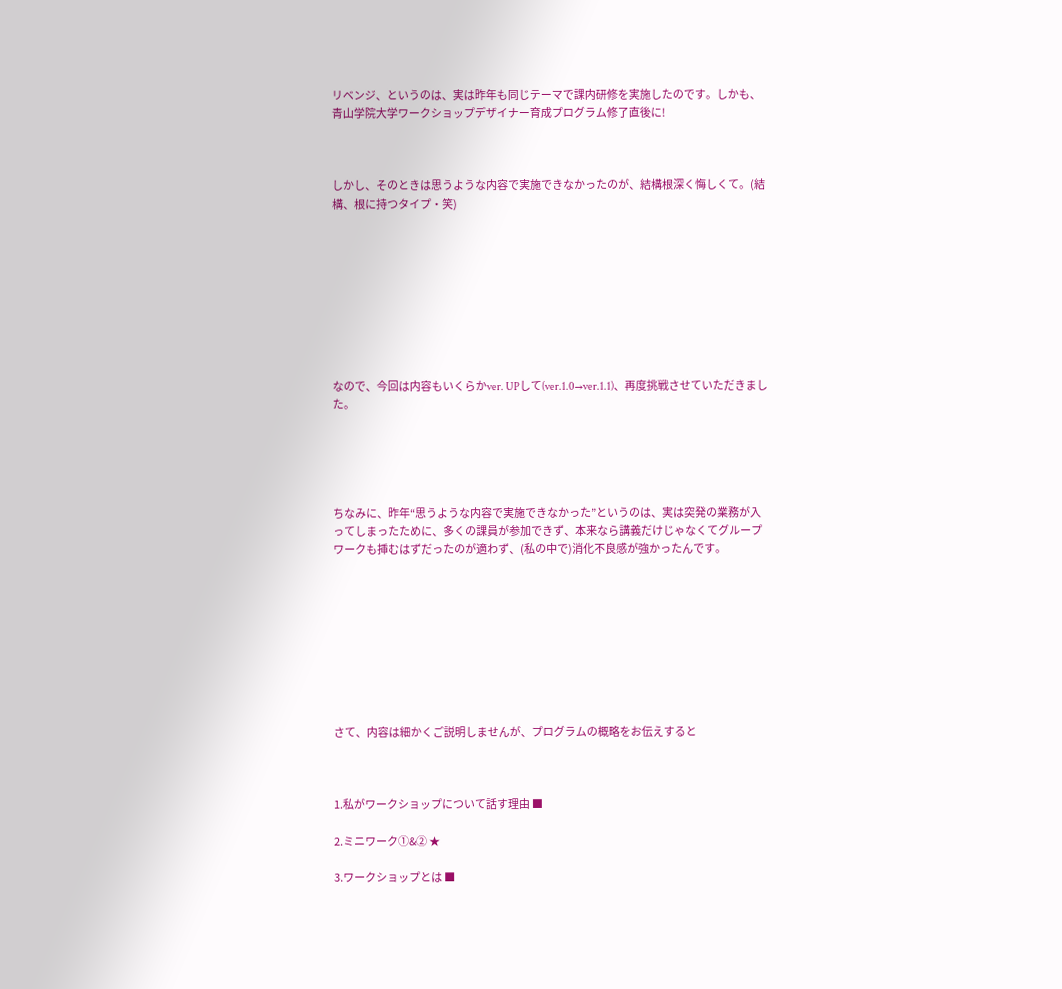リベンジ、というのは、実は昨年も同じテーマで課内研修を実施したのです。しかも、青山学院大学ワークショップデザイナー育成プログラム修了直後に!



しかし、そのときは思うような内容で実施できなかったのが、結構根深く悔しくて。(結構、根に持つタイプ・笑)









なので、今回は内容もいくらかver. UPして(ver.1.0→ver.1.1)、再度挑戦させていただきました。





ちなみに、昨年“思うような内容で実施できなかった”というのは、実は突発の業務が入ってしまったために、多くの課員が参加できず、本来なら講義だけじゃなくてグループワークも挿むはずだったのが適わず、(私の中で)消化不良感が強かったんです。









さて、内容は細かくご説明しませんが、プログラムの概略をお伝えすると



1.私がワークショップについて話す理由 ■

2.ミニワーク①&② ★

3.ワークショップとは ■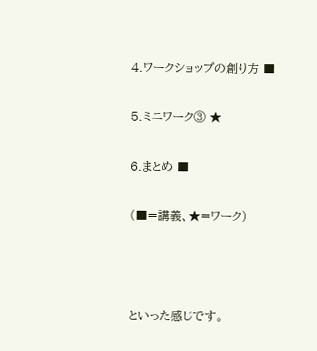4.ワークショップの創り方 ■

5.ミニワーク③ ★

6.まとめ ■

(■=講義、★=ワーク)



といった感じです。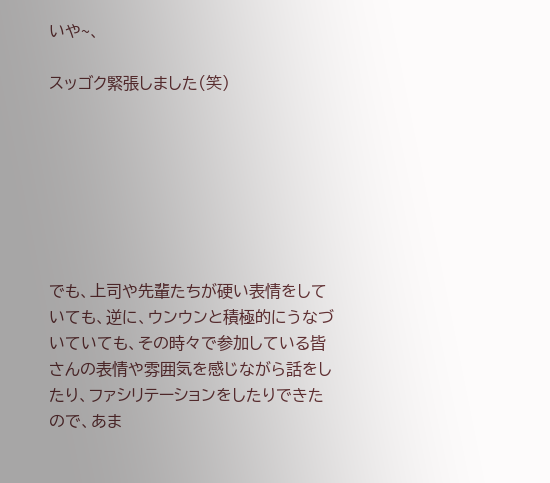いや~、

スッゴク緊張しました(笑)







でも、上司や先輩たちが硬い表情をしていても、逆に、ウンウンと積極的にうなづいていても、その時々で参加している皆さんの表情や雰囲気を感じながら話をしたり、ファシリテーションをしたりできたので、あま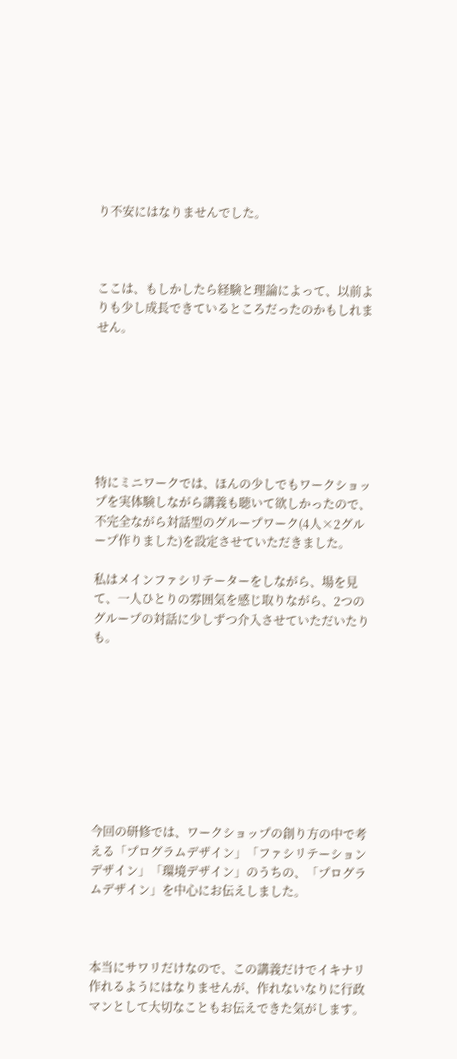り不安にはなりませんでした。



ここは、もしかしたら経験と理論によって、以前よりも少し成長できているところだったのかもしれません。







特にミニワークでは、ほんの少しでもワークショップを実体験しながら講義も聴いて欲しかったので、不完全ながら対話型のグループワーク(4人×2グループ作りました)を設定させていただきました。

私はメインファシリテーターをしながら、場を見て、一人ひとりの雰囲気を感じ取りながら、2つのグループの対話に少しずつ介入させていただいたりも。









今回の研修では、ワークショップの創り方の中で考える「プログラムデザイン」「ファシリテーションデザイン」「環境デザイン」のうちの、「プログラムデザイン」を中心にお伝えしました。



本当にサワリだけなので、この講義だけでイキナリ作れるようにはなりませんが、作れないなりに行政マンとして大切なこともお伝えできた気がします。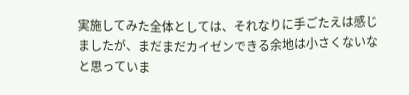実施してみた全体としては、それなりに手ごたえは感じましたが、まだまだカイゼンできる余地は小さくないなと思っていま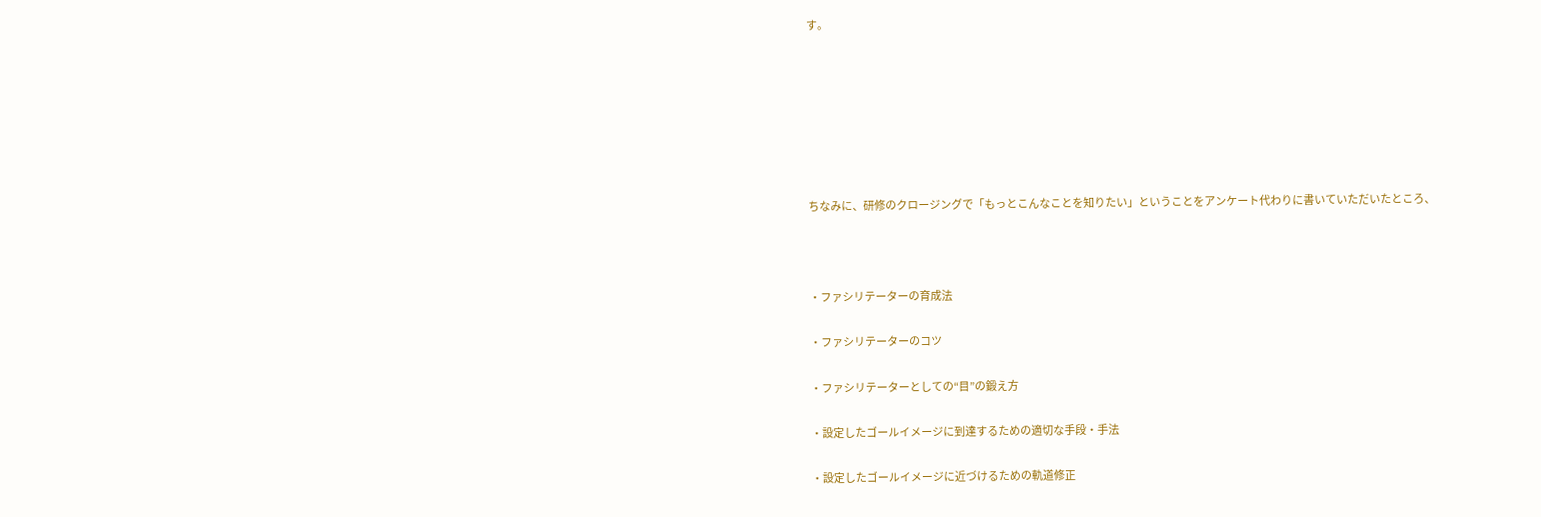す。







ちなみに、研修のクロージングで「もっとこんなことを知りたい」ということをアンケート代わりに書いていただいたところ、



・ファシリテーターの育成法

・ファシリテーターのコツ

・ファシリテーターとしての“目”の鍛え方

・設定したゴールイメージに到達するための適切な手段・手法

・設定したゴールイメージに近づけるための軌道修正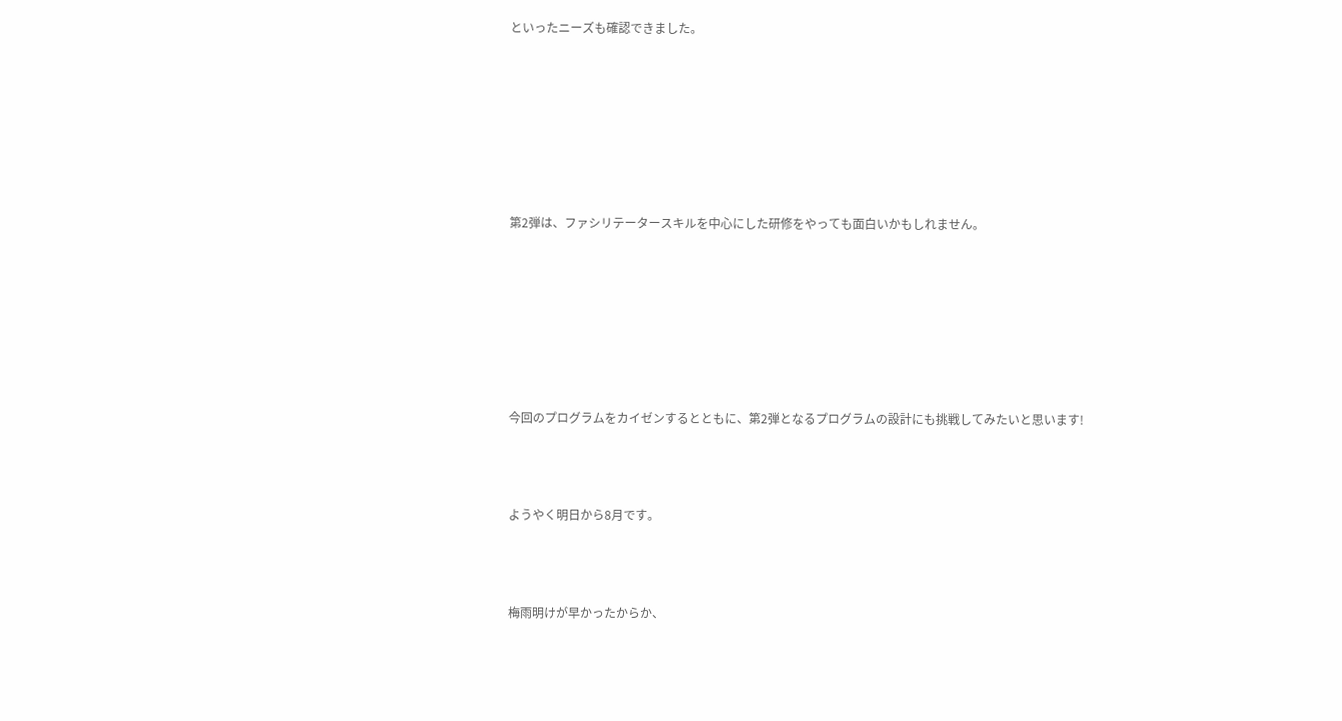といったニーズも確認できました。







第2弾は、ファシリテータースキルを中心にした研修をやっても面白いかもしれません。







今回のプログラムをカイゼンするとともに、第2弾となるプログラムの設計にも挑戦してみたいと思います!



ようやく明日から8月です。



梅雨明けが早かったからか、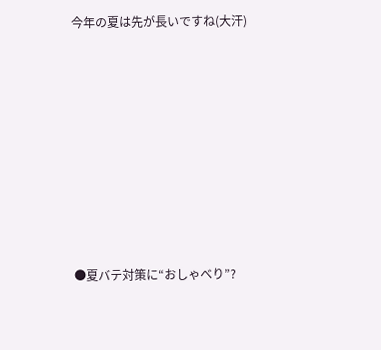今年の夏は先が長いですね(大汗)










●夏バテ対策に“おしゃべり”?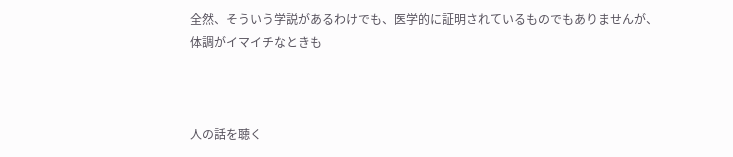全然、そういう学説があるわけでも、医学的に証明されているものでもありませんが、体調がイマイチなときも



人の話を聴く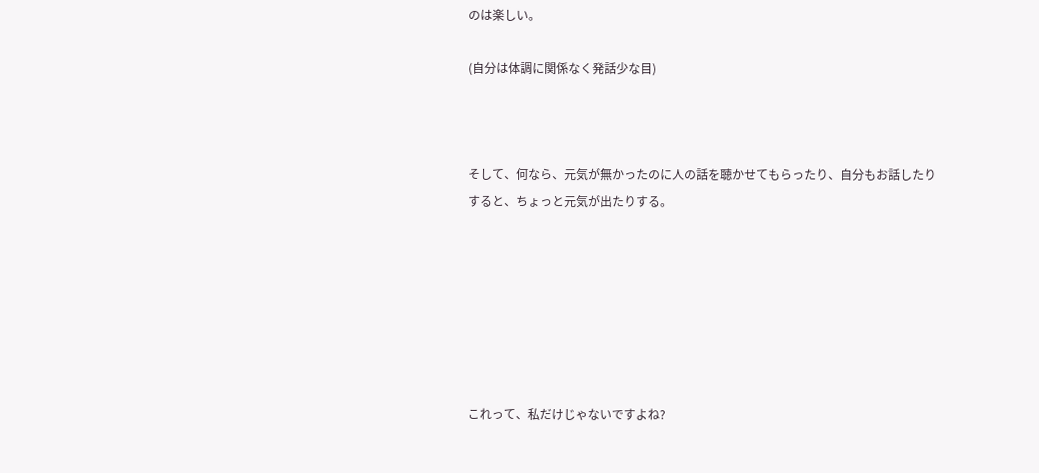のは楽しい。

(自分は体調に関係なく発話少な目)



そして、何なら、元気が無かったのに人の話を聴かせてもらったり、自分もお話したりすると、ちょっと元気が出たりする。







これって、私だけじゃないですよね?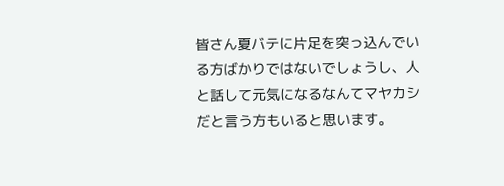皆さん夏バテに片足を突っ込んでいる方ばかりではないでしょうし、人と話して元気になるなんてマヤカシだと言う方もいると思います。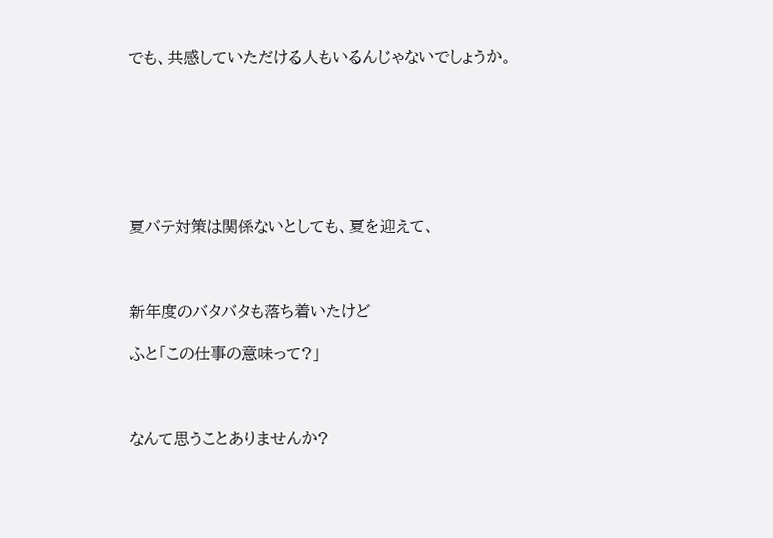でも、共感していただける人もいるんじゃないでしょうか。







夏バテ対策は関係ないとしても、夏を迎えて、



新年度のバタバタも落ち着いたけど

ふと「この仕事の意味って?」



なんて思うことありませんか?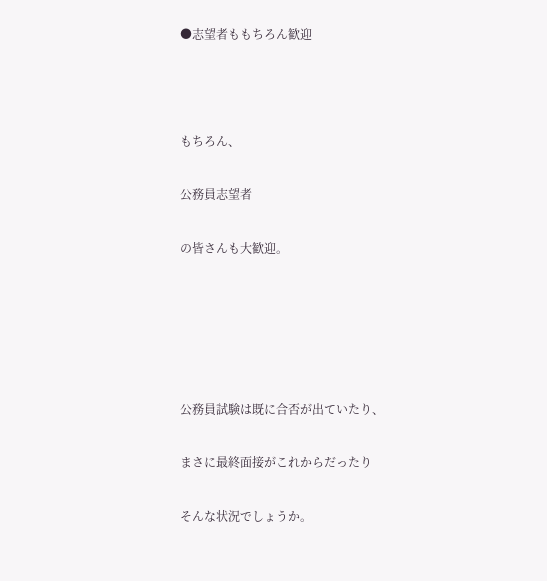●志望者ももちろん歓迎



もちろん、

公務員志望者

の皆さんも大歓迎。





公務員試験は既に合否が出ていたり、

まさに最終面接がこれからだったり

そんな状況でしょうか。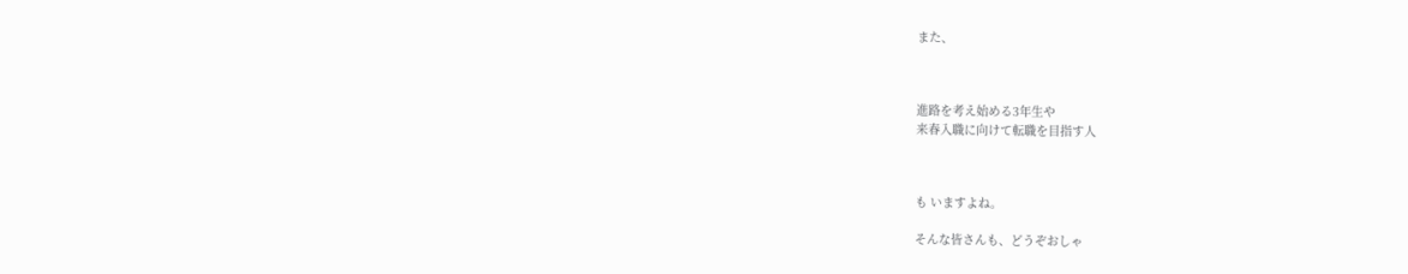また、



進路を考え始める3年生や
来春入職に向けて転職を目指す人



も いますよね。

そんな皆さんも、どうぞおしゃ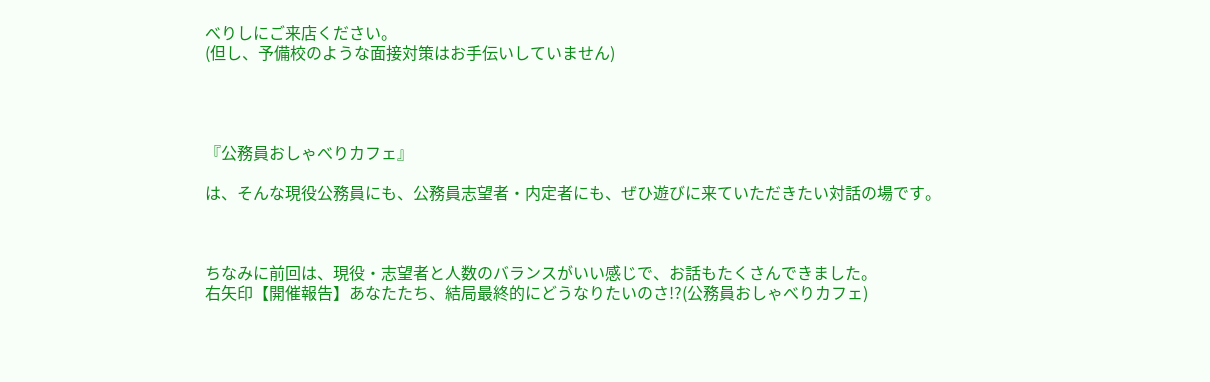べりしにご来店ください。
(但し、予備校のような面接対策はお手伝いしていません)




『公務員おしゃべりカフェ』

は、そんな現役公務員にも、公務員志望者・内定者にも、ぜひ遊びに来ていただきたい対話の場です。



ちなみに前回は、現役・志望者と人数のバランスがいい感じで、お話もたくさんできました。
右矢印【開催報告】あなたたち、結局最終的にどうなりたいのさ!?(公務員おしゃべりカフェ)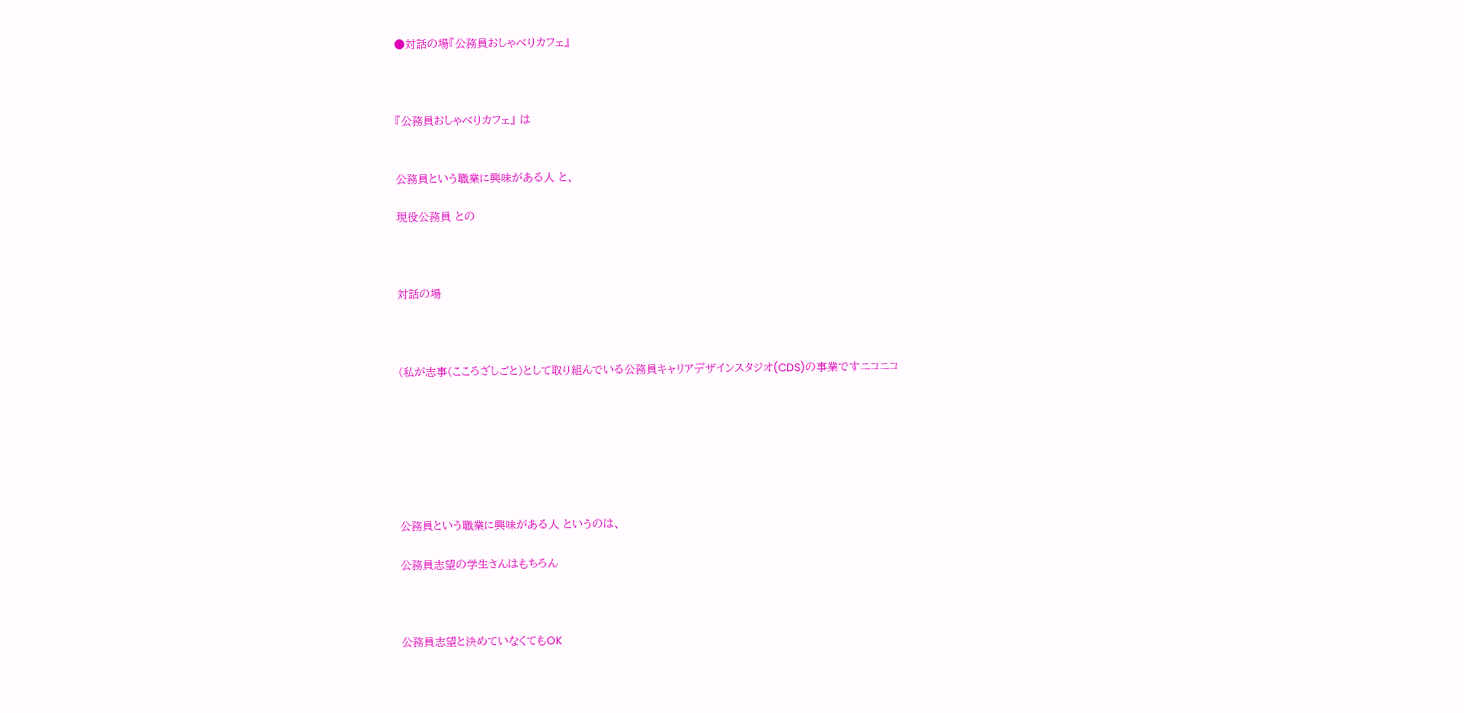●対話の場『公務員おしゃべりカフェ』



『公務員おしゃべりカフェ』 は


公務員という職業に興味がある人 と、

現役公務員 との



対話の場



(私が志事(こころざしごと)として取り組んでいる公務員キャリアデザインスタジオ(CDS)の事業ですニコニコ







公務員という職業に興味がある人 というのは、

公務員志望の学生さんはもちろん



公務員志望と決めていなくてもOK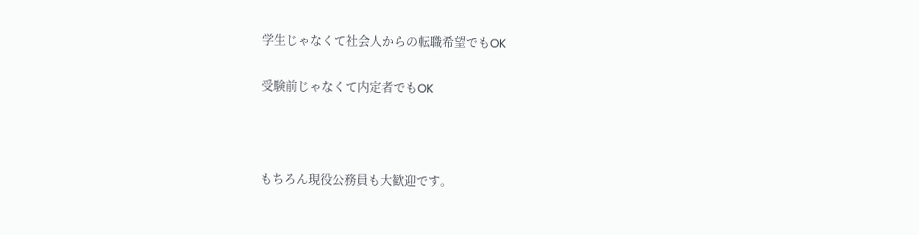学生じゃなくて社会人からの転職希望でもOK

受験前じゃなくて内定者でもOK



もちろん現役公務員も大歓迎です。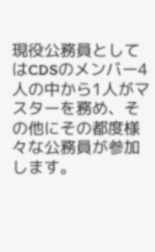現役公務員としてはCDSのメンバー4人の中から1人がマスターを務め、その他にその都度様々な公務員が参加します。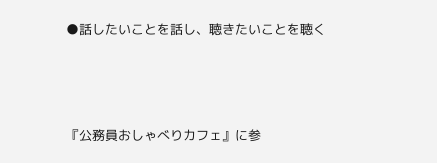●話したいことを話し、聴きたいことを聴く



『公務員おしゃべりカフェ』に参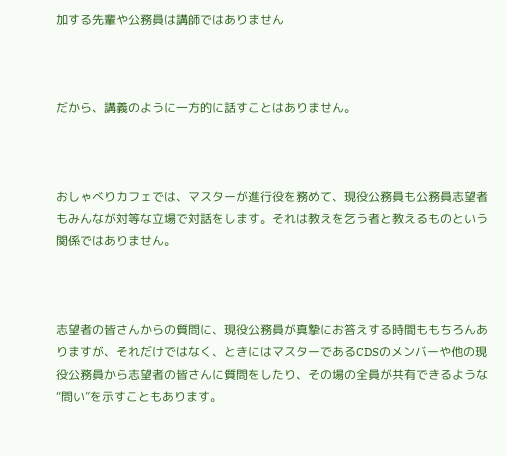加する先輩や公務員は講師ではありません



だから、講義のように一方的に話すことはありません。



おしゃべりカフェでは、マスターが進行役を務めて、現役公務員も公務員志望者もみんなが対等な立場で対話をします。それは教えを乞う者と教えるものという関係ではありません。



志望者の皆さんからの質問に、現役公務員が真摯にお答えする時間ももちろんありますが、それだけではなく、ときにはマスターであるCDSのメンバーや他の現役公務員から志望者の皆さんに質問をしたり、その場の全員が共有できるような“問い”を示すこともあります。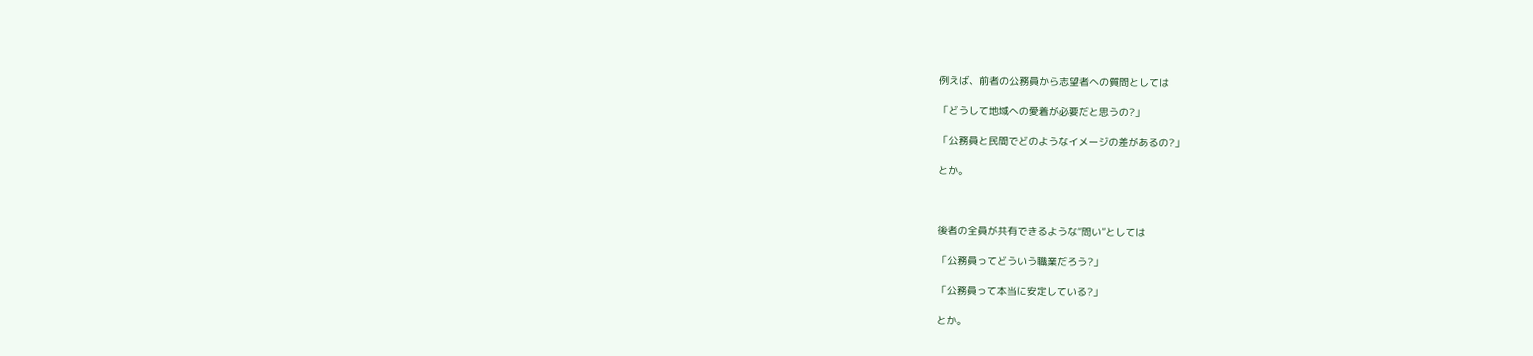例えば、前者の公務員から志望者への質問としては

「どうして地域への愛着が必要だと思うの?」

「公務員と民間でどのようなイメージの差があるの?」

とか。



後者の全員が共有できるような“問い”としては

「公務員ってどういう職業だろう?」

「公務員って本当に安定している?」

とか。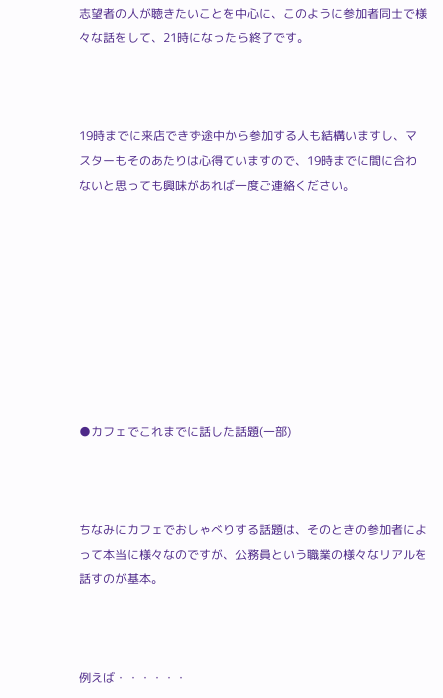志望者の人が聴きたいことを中心に、このように参加者同士で様々な話をして、21時になったら終了です。



19時までに来店できず途中から参加する人も結構いますし、マスターもそのあたりは心得ていますので、19時までに間に合わないと思っても興味があれば一度ご連絡ください。









●カフェでこれまでに話した話題(一部)



ちなみにカフェでおしゃべりする話題は、そのときの参加者によって本当に様々なのですが、公務員という職業の様々なリアルを話すのが基本。



例えば・・・・・・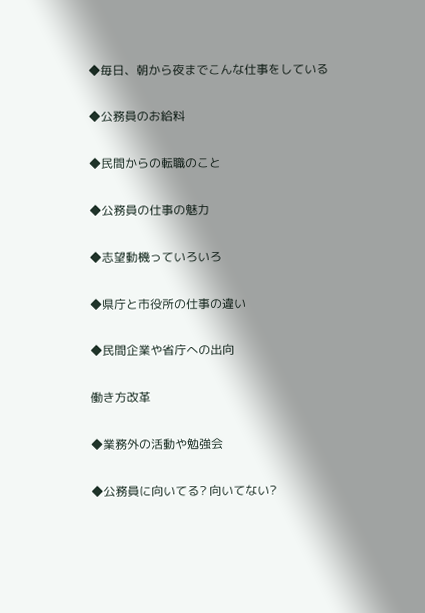◆毎日、朝から夜までこんな仕事をしている

◆公務員のお給料

◆民間からの転職のこと

◆公務員の仕事の魅力

◆志望動機っていろいろ

◆県庁と市役所の仕事の違い

◆民間企業や省庁への出向

働き方改革

◆業務外の活動や勉強会

◆公務員に向いてる? 向いてない?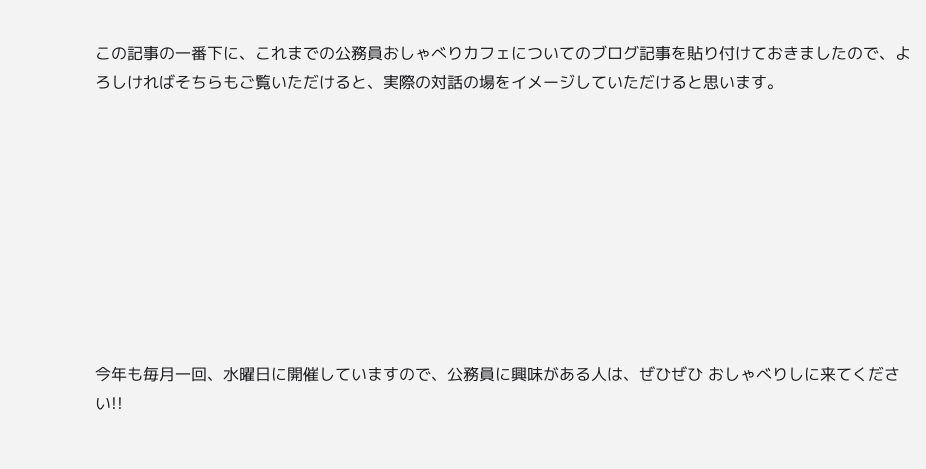この記事の一番下に、これまでの公務員おしゃべりカフェについてのブログ記事を貼り付けておきましたので、よろしければそちらもご覧いただけると、実際の対話の場をイメージしていただけると思います。









今年も毎月一回、水曜日に開催していますので、公務員に興味がある人は、ぜひぜひ おしゃべりしに来てください!!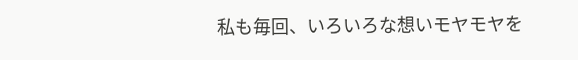私も毎回、いろいろな想いモヤモヤを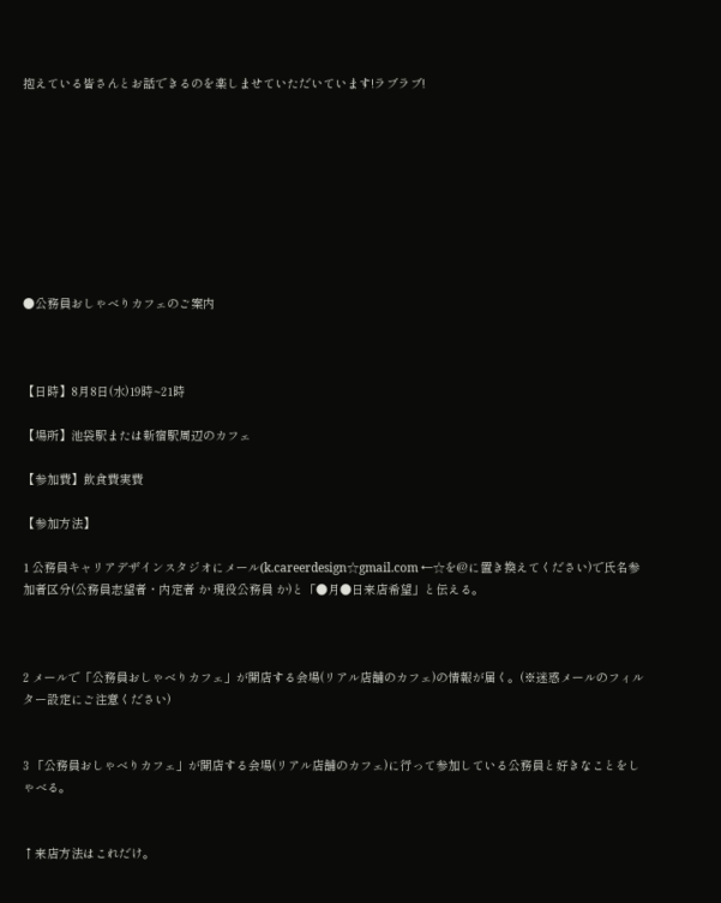抱えている皆さんとお話できるのを楽しませていただいています!ラブラブ!









●公務員おしゃべりカフェのご案内



【日時】8月8日(水)19時~21時

【場所】池袋駅または新宿駅周辺のカフェ

【参加費】飲食費実費

【参加方法】

1 公務員キャリアデザインスタジオにメール(k.careerdesign☆gmail.com ←☆を@に置き換えてください)で氏名参加者区分(公務員志望者・内定者 か 現役公務員 か)と「●月●日来店希望」と伝える。



2 メールで「公務員おしゃべりカフェ」が開店する会場(リアル店舗のカフェ)の情報が届く。(※迷惑メールのフィルター設定にご注意ください)


3 「公務員おしゃべりカフェ」が開店する会場(リアル店舗のカフェ)に行って参加している公務員と好きなことをしゃべる。


↑来店方法はこれだけ。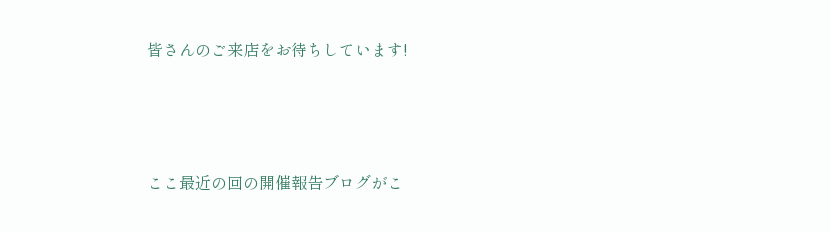皆さんのご来店をお待ちしています!



ここ最近の回の開催報告ブログがこ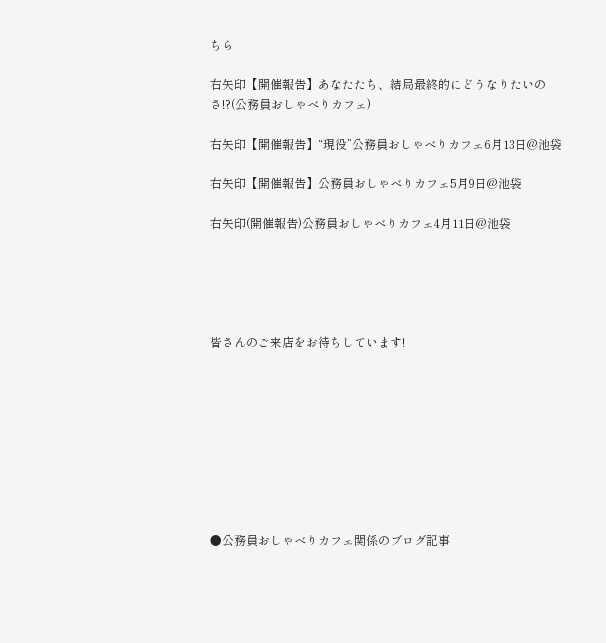ちら

右矢印【開催報告】あなたたち、結局最終的にどうなりたいのさ!?(公務員おしゃべりカフェ)

右矢印【開催報告】“現役”公務員おしゃべりカフェ6月13日@池袋

右矢印【開催報告】公務員おしゃべりカフェ5月9日@池袋

右矢印(開催報告)公務員おしゃべりカフェ4月11日@池袋





皆さんのご来店をお待ちしています!









●公務員おしゃべりカフェ関係のブログ記事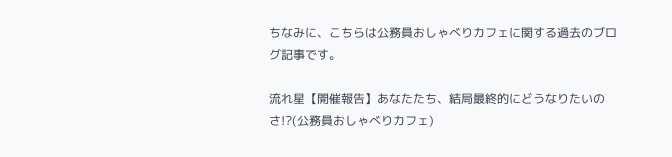ちなみに、こちらは公務員おしゃべりカフェに関する過去のブログ記事です。

流れ星【開催報告】あなたたち、結局最終的にどうなりたいのさ!?(公務員おしゃべりカフェ)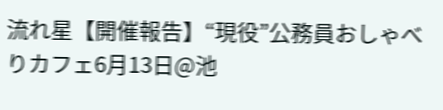流れ星【開催報告】“現役”公務員おしゃべりカフェ6月13日@池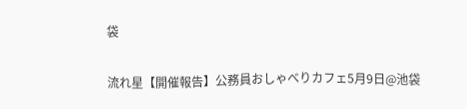袋

流れ星【開催報告】公務員おしゃべりカフェ5月9日@池袋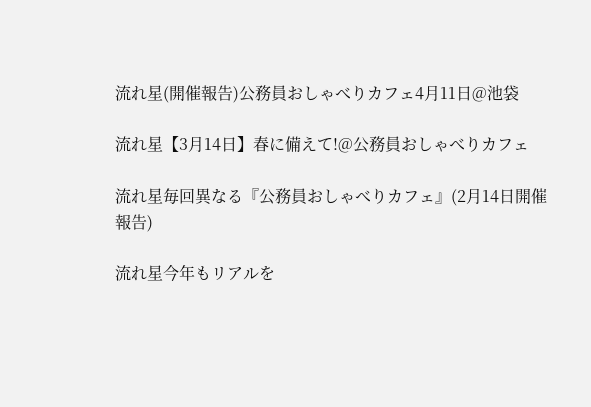流れ星(開催報告)公務員おしゃべりカフェ4月11日@池袋

流れ星【3月14日】春に備えて!@公務員おしゃべりカフェ

流れ星毎回異なる『公務員おしゃべりカフェ』(2月14日開催報告)

流れ星今年もリアルを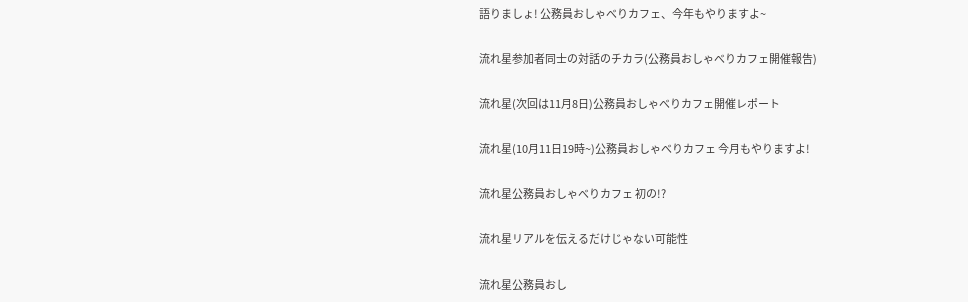語りましょ! 公務員おしゃべりカフェ、今年もやりますよ~

流れ星参加者同士の対話のチカラ(公務員おしゃべりカフェ開催報告)

流れ星(次回は11月8日)公務員おしゃべりカフェ開催レポート

流れ星(10月11日19時~)公務員おしゃべりカフェ 今月もやりますよ!

流れ星公務員おしゃべりカフェ 初の!?

流れ星リアルを伝えるだけじゃない可能性

流れ星公務員おし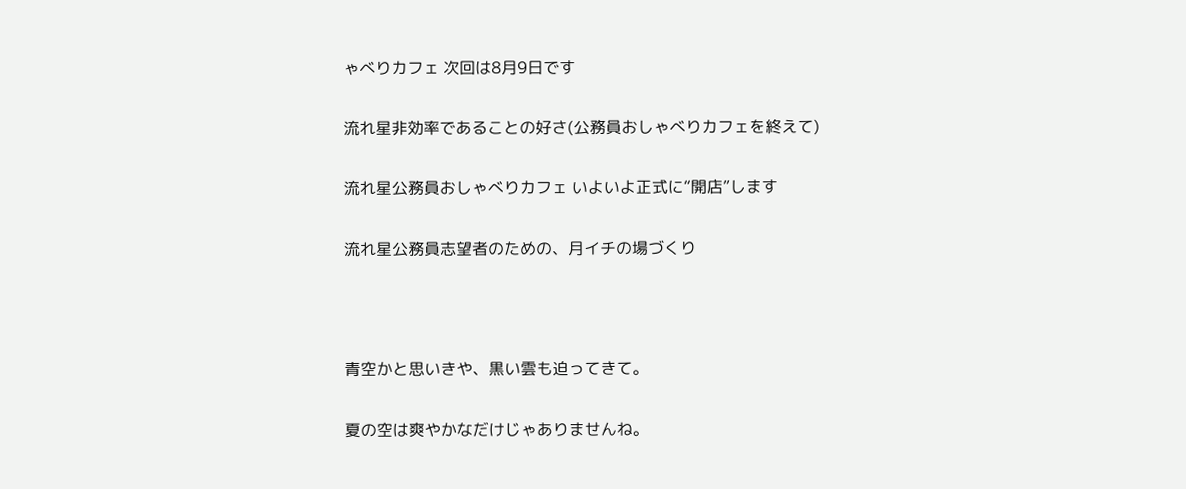ゃべりカフェ 次回は8月9日です

流れ星非効率であることの好さ(公務員おしゃべりカフェを終えて)

流れ星公務員おしゃべりカフェ いよいよ正式に“開店”します

流れ星公務員志望者のための、月イチの場づくり



青空かと思いきや、黒い雲も迫ってきて。

夏の空は爽やかなだけじゃありませんね。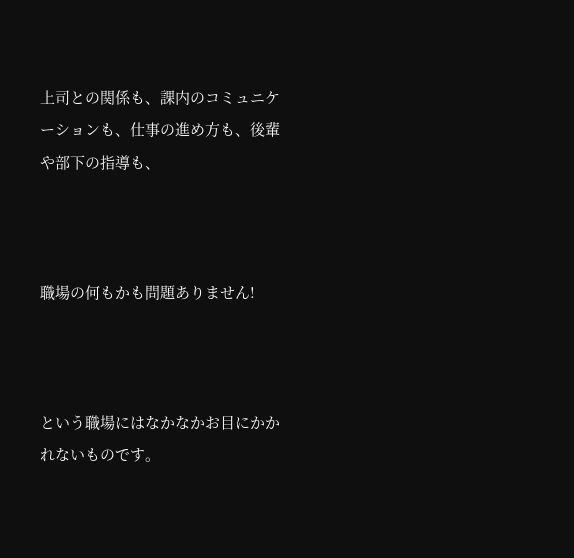上司との関係も、課内のコミュニケーションも、仕事の進め方も、後輩や部下の指導も、



職場の何もかも問題ありません!



という職場にはなかなかお目にかかれないものです。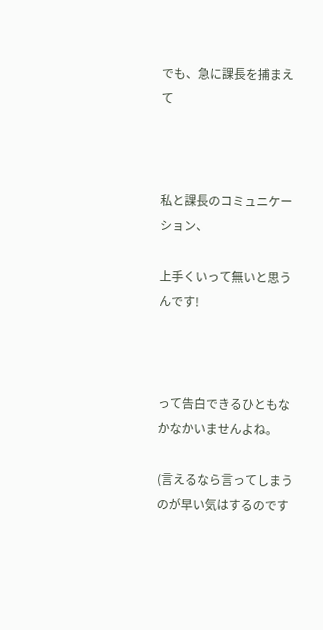でも、急に課長を捕まえて



私と課長のコミュニケーション、

上手くいって無いと思うんです!



って告白できるひともなかなかいませんよね。

(言えるなら言ってしまうのが早い気はするのです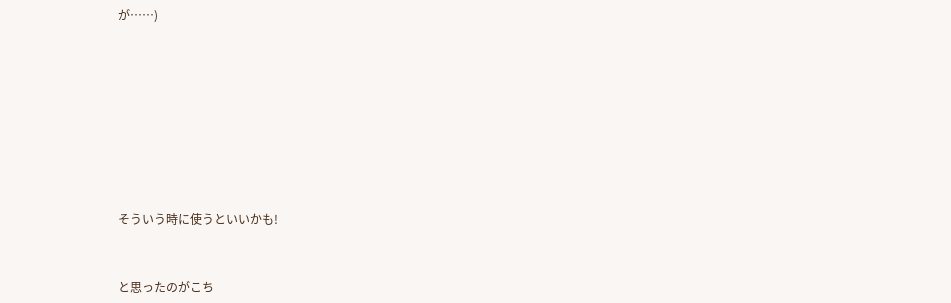が……)











そういう時に使うといいかも!



と思ったのがこち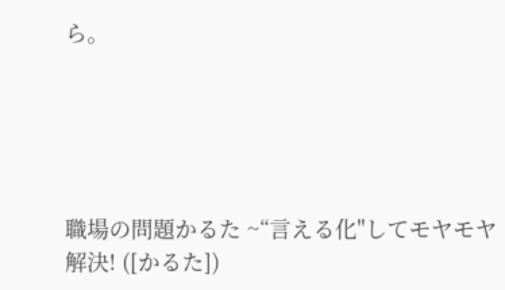ら。





職場の問題かるた ~“言える化"してモヤモヤ解決! ([かるた])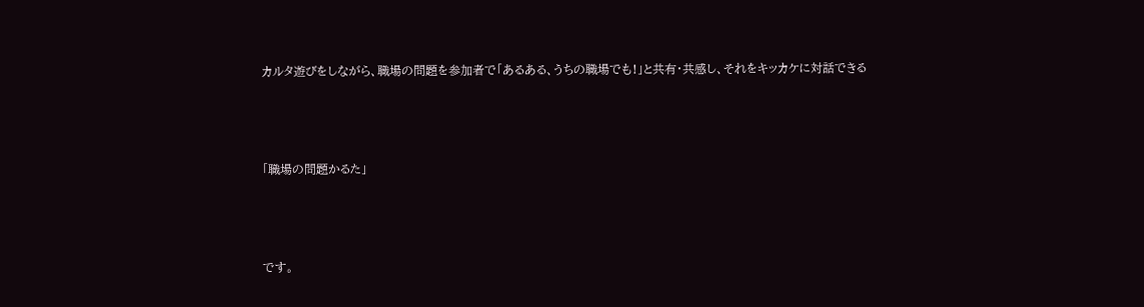カルタ遊びをしながら、職場の問題を参加者で「あるある、うちの職場でも!」と共有・共感し、それをキッカケに対話できる



「職場の問題かるた」



です。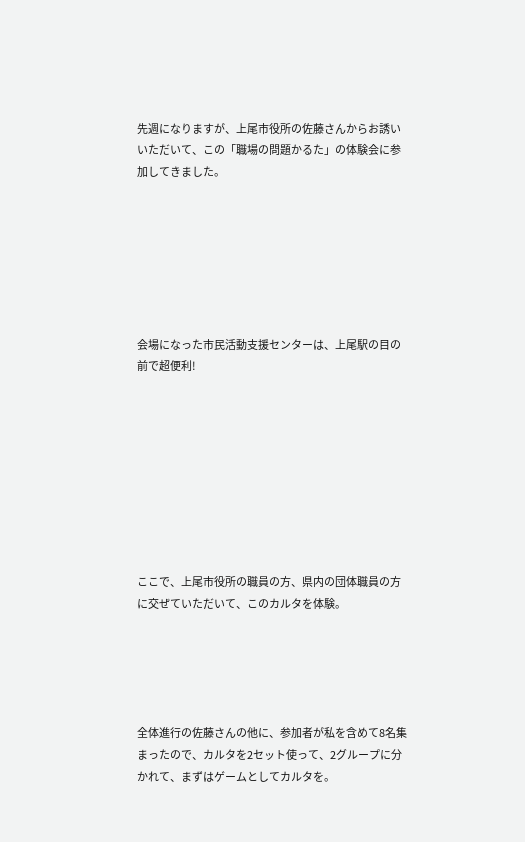先週になりますが、上尾市役所の佐藤さんからお誘いいただいて、この「職場の問題かるた」の体験会に参加してきました。







会場になった市民活動支援センターは、上尾駅の目の前で超便利!









ここで、上尾市役所の職員の方、県内の団体職員の方に交ぜていただいて、このカルタを体験。





全体進行の佐藤さんの他に、参加者が私を含めて8名集まったので、カルタを2セット使って、2グループに分かれて、まずはゲームとしてカルタを。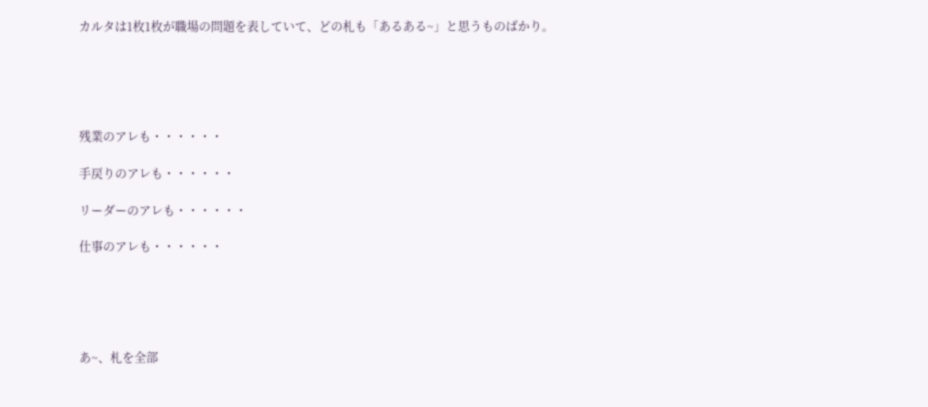カルタは1枚1枚が職場の問題を表していて、どの札も「あるある~」と思うものばかり。





残業のアレも・・・・・・

手戻りのアレも・・・・・・

リーダーのアレも・・・・・・

仕事のアレも・・・・・・





あ~、札を全部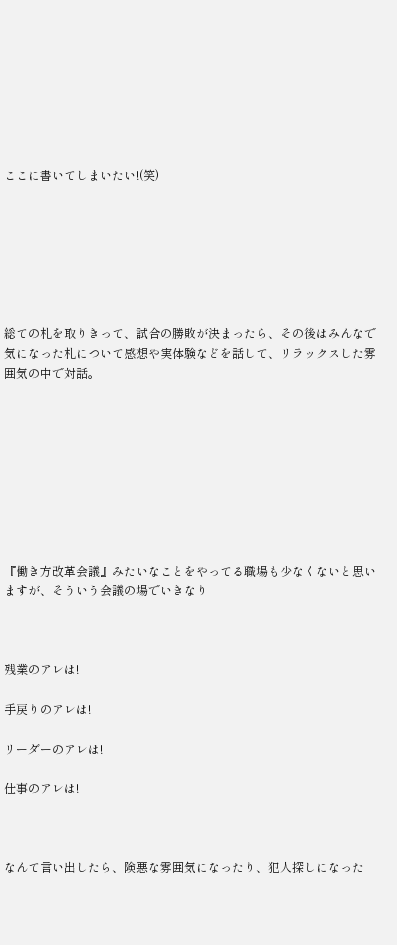ここに書いてしまいたい!(笑)







総ての札を取りきって、試合の勝敗が決まったら、その後はみんなで気になった札について感想や実体験などを話して、リラックスした雰囲気の中で対話。









『働き方改革会議』みたいなことをやってる職場も少なくないと思いますが、そういう会議の場でいきなり



残業のアレは!

手戻りのアレは!

リーダーのアレは!

仕事のアレは!



なんて言い出したら、険悪な雰囲気になったり、犯人探しになった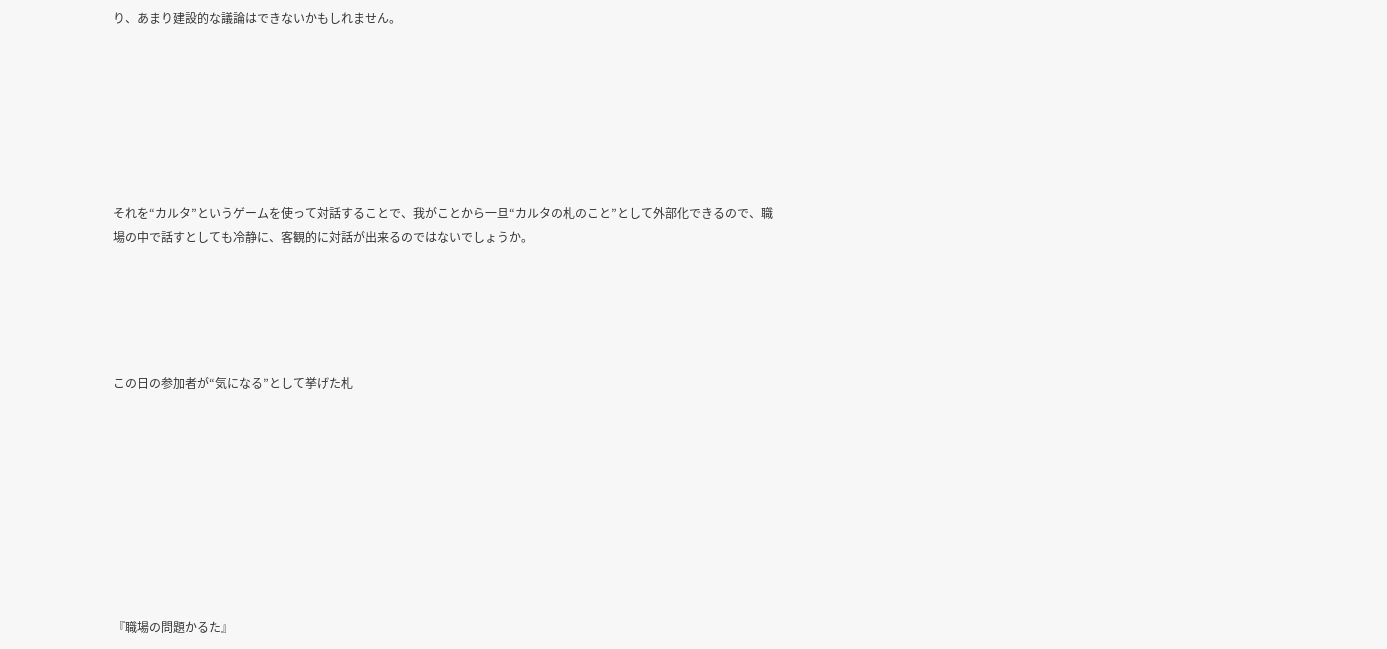り、あまり建設的な議論はできないかもしれません。







それを“カルタ”というゲームを使って対話することで、我がことから一旦“カルタの札のこと”として外部化できるので、職場の中で話すとしても冷静に、客観的に対話が出来るのではないでしょうか。





この日の参加者が“気になる”として挙げた札









『職場の問題かるた』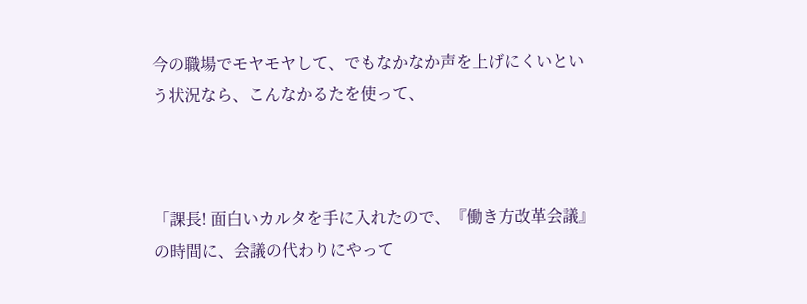今の職場でモヤモヤして、でもなかなか声を上げにくいという状況なら、こんなかるたを使って、



「課長! 面白いカルタを手に入れたので、『働き方改革会議』の時間に、会議の代わりにやって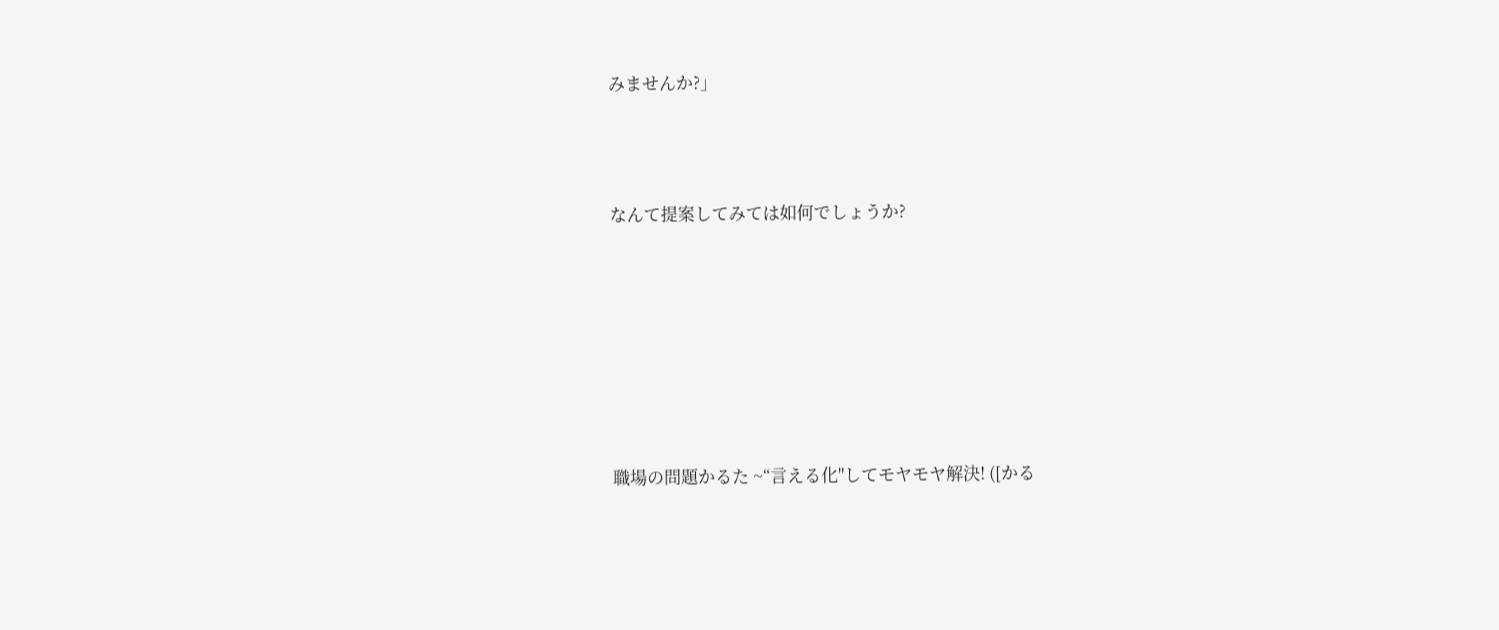みませんか?」



なんて提案してみては如何でしょうか?







職場の問題かるた ~“言える化"してモヤモヤ解決! ([かる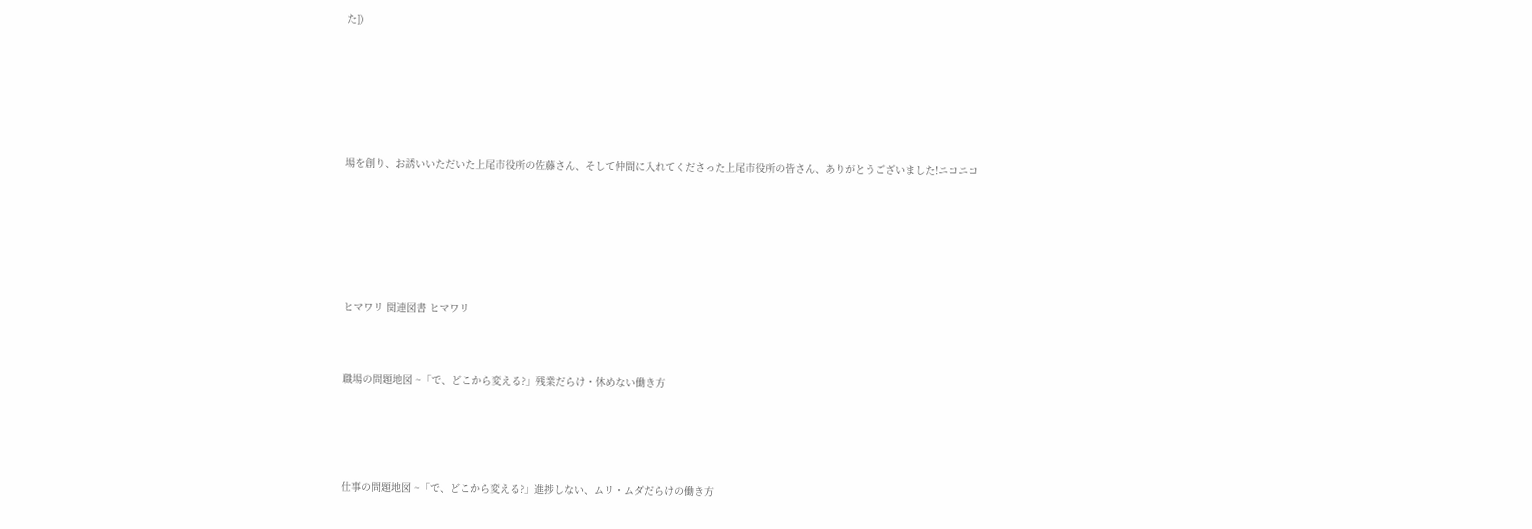た])







場を創り、お誘いいただいた上尾市役所の佐藤さん、そして仲間に入れてくださった上尾市役所の皆さん、ありがとうございました!ニコニコ







ヒマワリ 関連図書 ヒマワリ



職場の問題地図 ~「で、どこから変える?」残業だらけ・休めない働き方





仕事の問題地図 ~「で、どこから変える?」進捗しない、ムリ・ムダだらけの働き方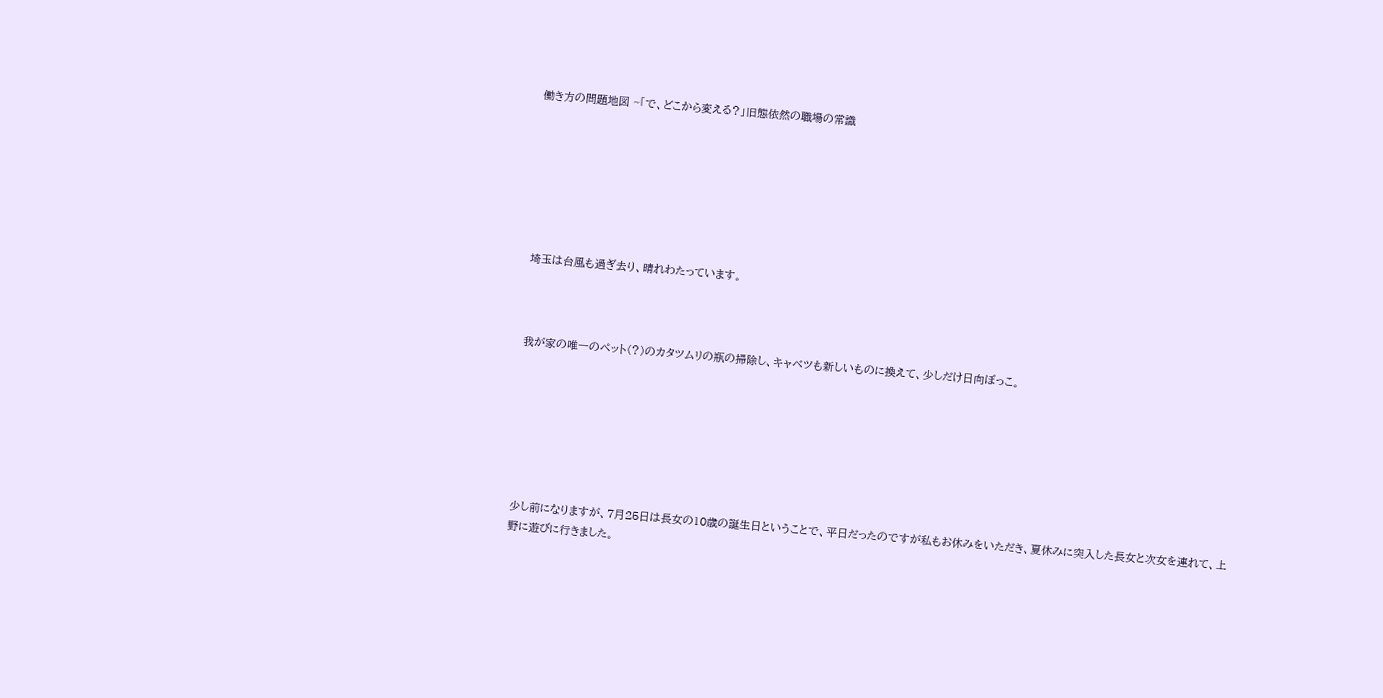働き方の問題地図 ~「で、どこから変える?」旧態依然の職場の常識







埼玉は台風も過ぎ去り、晴れわたっています。



我が家の唯一のペット(?)のカタツムリの瓶の掃除し、キャベツも新しいものに換えて、少しだけ日向ぼっこ。







少し前になりますが、7月25日は長女の10歳の誕生日ということで、平日だったのですが私もお休みをいただき、夏休みに突入した長女と次女を連れて、上野に遊びに行きました。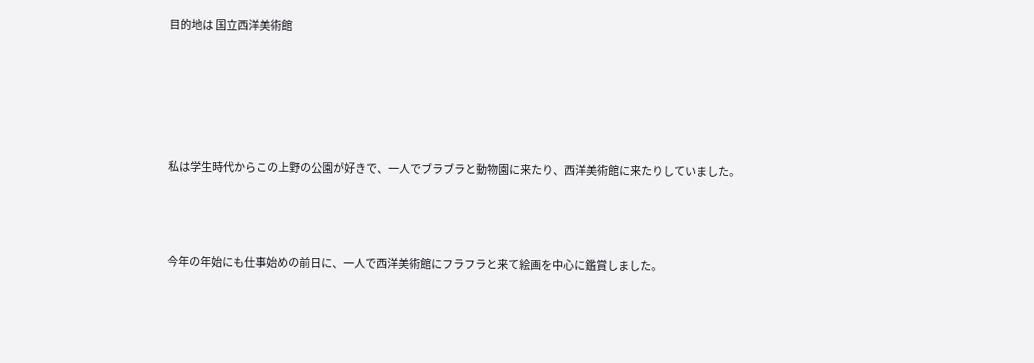目的地は 国立西洋美術館





私は学生時代からこの上野の公園が好きで、一人でブラブラと動物園に来たり、西洋美術館に来たりしていました。



今年の年始にも仕事始めの前日に、一人で西洋美術館にフラフラと来て絵画を中心に鑑賞しました。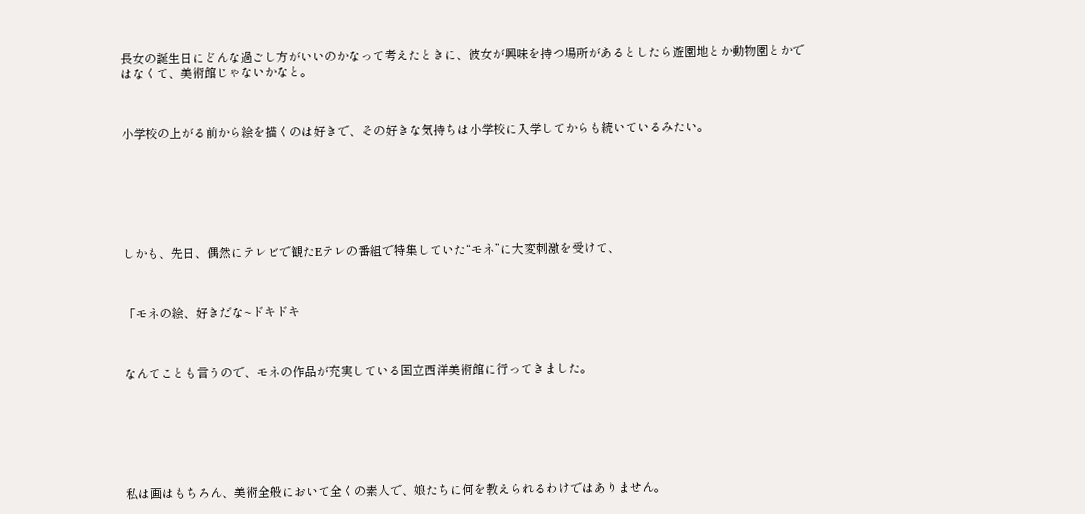長女の誕生日にどんな過ごし方がいいのかなって考えたときに、彼女が興味を持つ場所があるとしたら遊園地とか動物園とかではなくて、美術館じゃないかなと。



小学校の上がる前から絵を描くのは好きで、その好きな気持ちは小学校に入学してからも続いているみたい。







しかも、先日、偶然にテレビで観たEテレの番組で特集していた“モネ”に大変刺激を受けて、



「モネの絵、好きだな~ドキドキ



なんてことも言うので、モネの作品が充実している国立西洋美術館に行ってきました。







私は画はもちろん、美術全般において全くの素人で、娘たちに何を教えられるわけではありません。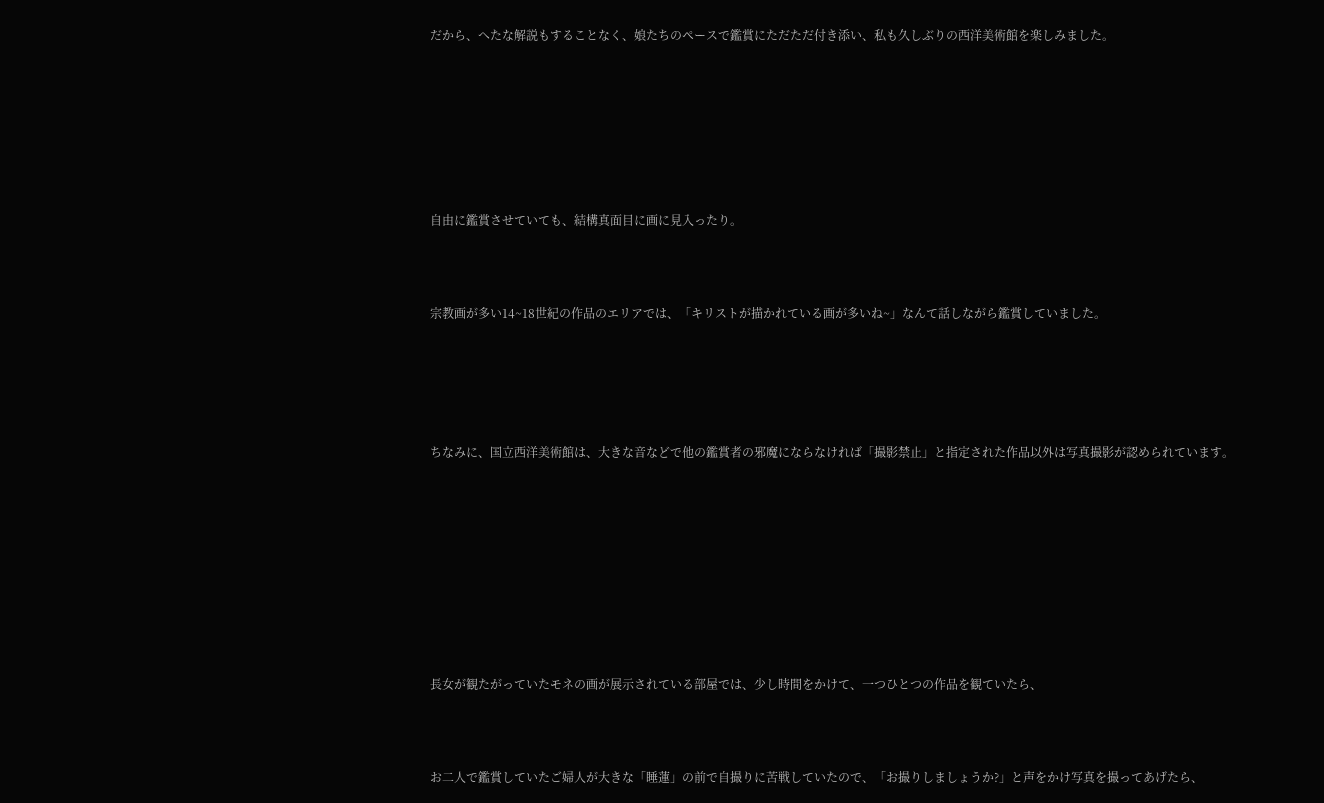だから、へたな解説もすることなく、娘たちのペースで鑑賞にただただ付き添い、私も久しぶりの西洋美術館を楽しみました。







自由に鑑賞させていても、結構真面目に画に見入ったり。



宗教画が多い14~18世紀の作品のエリアでは、「キリストが描かれている画が多いね~」なんて話しながら鑑賞していました。





ちなみに、国立西洋美術館は、大きな音などで他の鑑賞者の邪魔にならなければ「撮影禁止」と指定された作品以外は写真撮影が認められています。









長女が観たがっていたモネの画が展示されている部屋では、少し時間をかけて、一つひとつの作品を観ていたら、



お二人で鑑賞していたご婦人が大きな「睡蓮」の前で自撮りに苦戦していたので、「お撮りしましょうか?」と声をかけ写真を撮ってあげたら、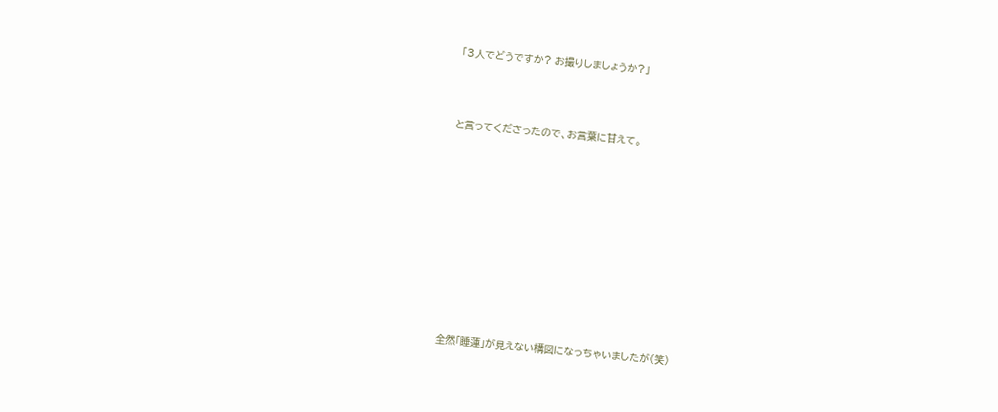「3人でどうですか? お撮りしましょうか?」



と言ってくださったので、お言葉に甘えて。











全然「睡蓮」が見えない構図になっちゃいましたが(笑)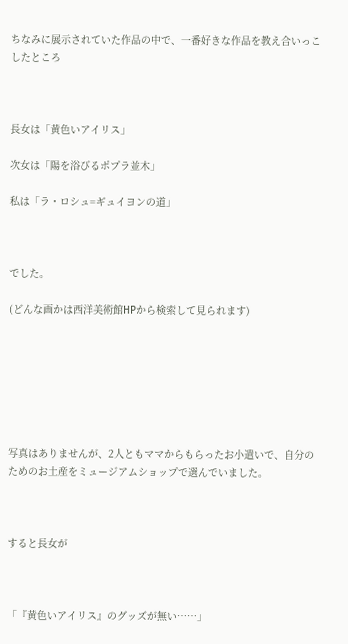ちなみに展示されていた作品の中で、一番好きな作品を教え合いっこしたところ



長女は「黄色いアイリス」

次女は「陽を浴びるポプラ並木」

私は「ラ・ロシュ=ギュイヨンの道」



でした。

(どんな画かは西洋美術館HPから検索して見られます)







写真はありませんが、2人ともママからもらったお小遣いで、自分のためのお土産をミュージアムショップで選んでいました。



すると長女が



「『黄色いアイリス』のグッズが無い……」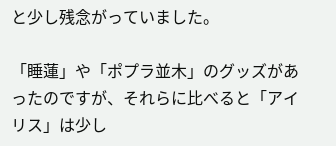と少し残念がっていました。

「睡蓮」や「ポプラ並木」のグッズがあったのですが、それらに比べると「アイリス」は少し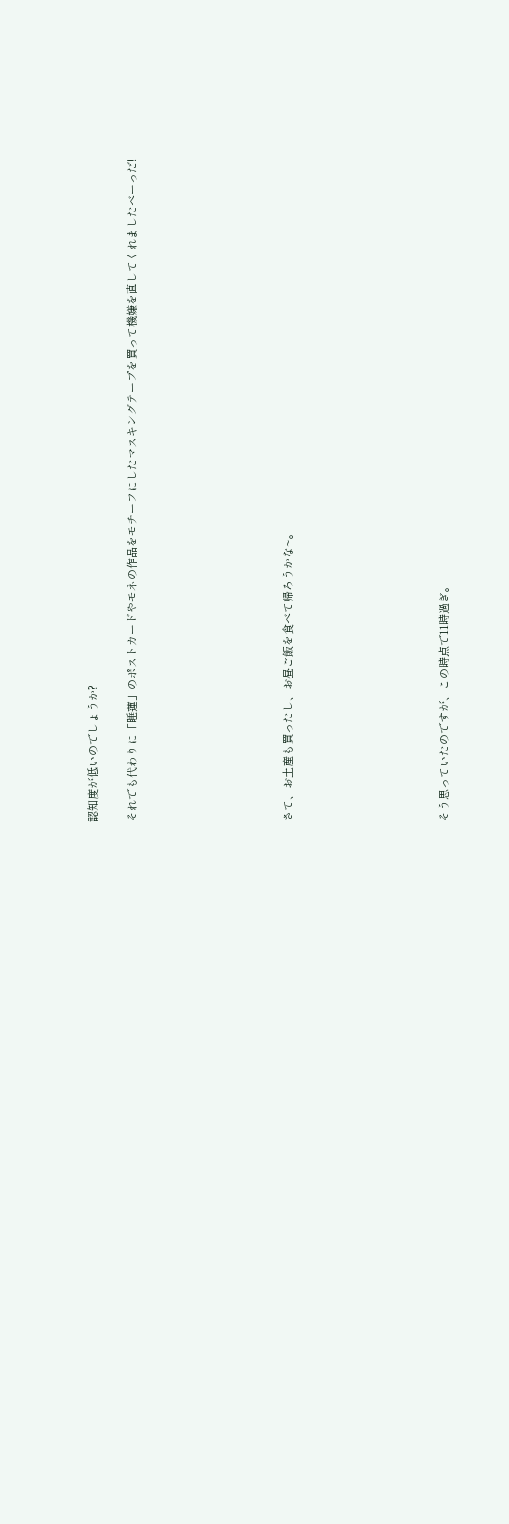認知度が低いのでしょうか?

それでも代わりに「睡蓮」のポストカードやモネの作品をモチーフにしたマスキングテープを買って機嫌を直してくれましたべーっだ!







さて、お土産も買ったし、お昼ご飯を食べて帰ろうかな~。







そう思っていたのですが、この時点で11時過ぎ。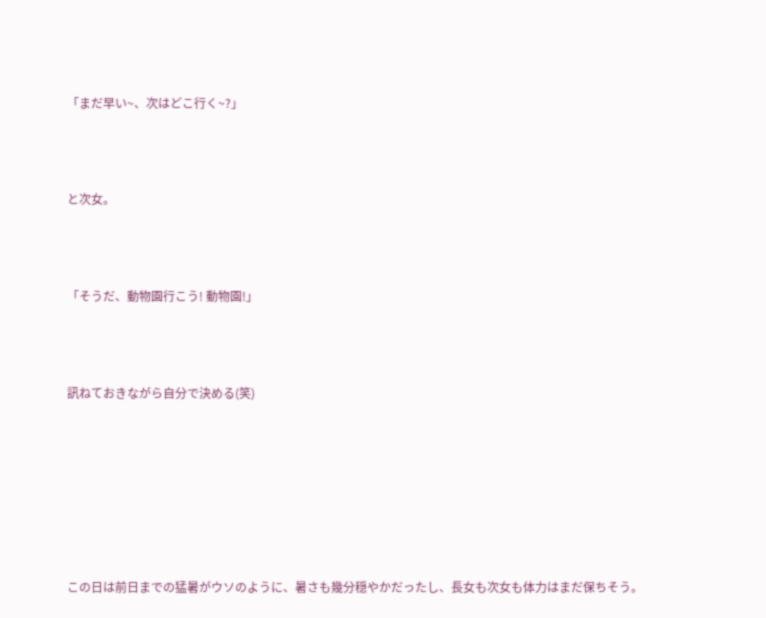「まだ早い~、次はどこ行く~?」



と次女。



「そうだ、動物園行こう! 動物園!」



訊ねておきながら自分で決める(笑)







この日は前日までの猛暑がウソのように、暑さも幾分穏やかだったし、長女も次女も体力はまだ保ちそう。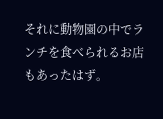それに動物園の中でランチを食べられるお店もあったはず。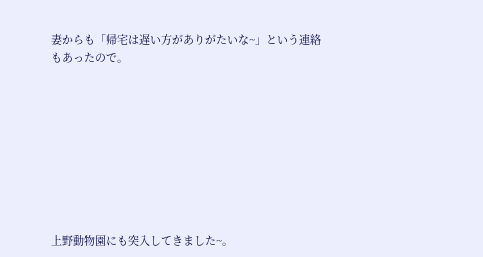妻からも「帰宅は遅い方がありがたいな~」という連絡もあったので。









上野動物園にも突入してきました~。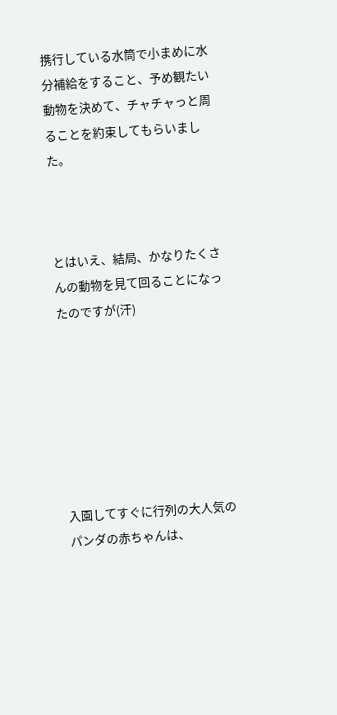携行している水筒で小まめに水分補給をすること、予め観たい動物を決めて、チャチャっと周ることを約束してもらいました。



とはいえ、結局、かなりたくさんの動物を見て回ることになったのですが(汗)







入園してすぐに行列の大人気のパンダの赤ちゃんは、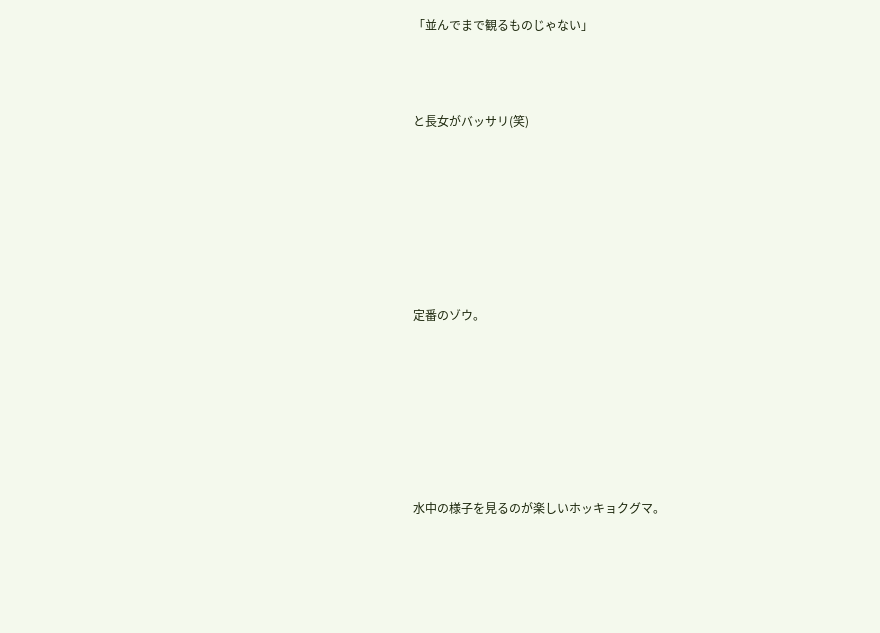「並んでまで観るものじゃない」



と長女がバッサリ(笑)







定番のゾウ。







水中の様子を見るのが楽しいホッキョクグマ。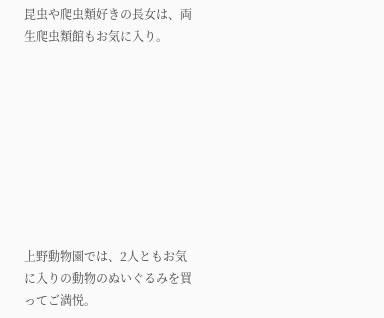昆虫や爬虫類好きの長女は、両生爬虫類館もお気に入り。









上野動物園では、2人ともお気に入りの動物のぬいぐるみを買ってご満悦。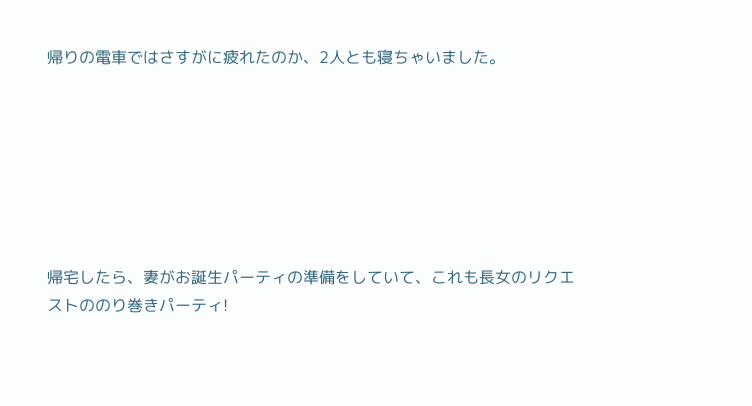帰りの電車ではさすがに疲れたのか、2人とも寝ちゃいました。







帰宅したら、妻がお誕生パーティの準備をしていて、これも長女のリクエストののり巻きパーティ!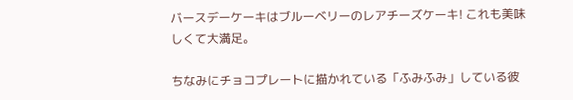バースデーケーキはブルーベリーのレアチーズケーキ! これも美味しくて大満足。

ちなみにチョコプレートに描かれている「ふみふみ」している彼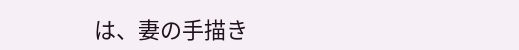は、妻の手描き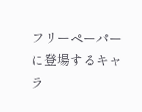フリーペーパーに登場するキャラ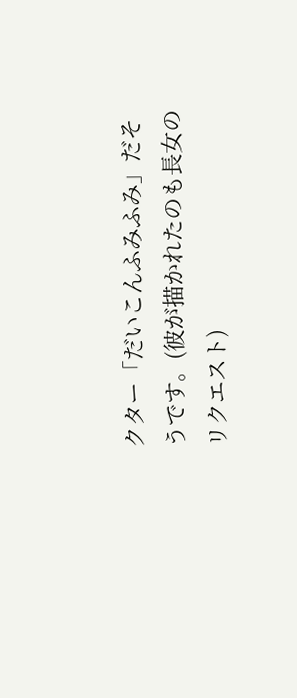クター「だいこんふみふみ」だそうです。(彼が描かれたのも長女のリクエスト)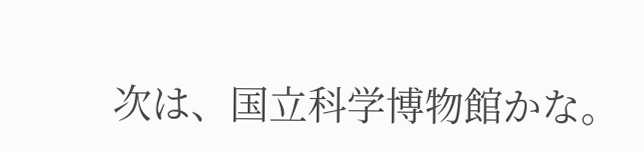次は、国立科学博物館かな。